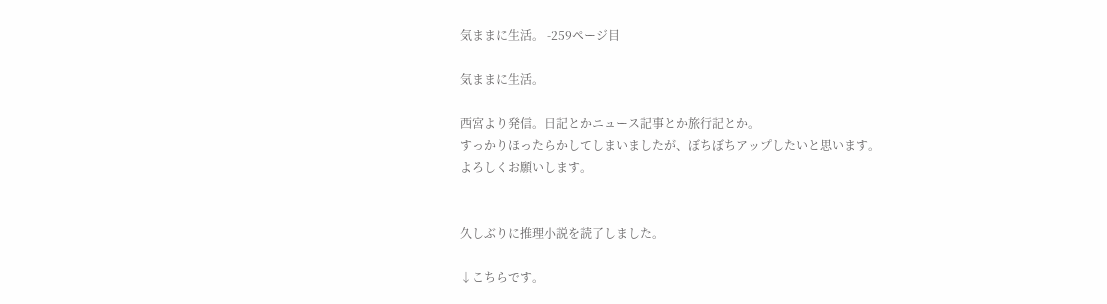気ままに生活。 -259ページ目

気ままに生活。

西宮より発信。日記とかニュース記事とか旅行記とか。
すっかりほったらかしてしまいましたが、ぼちぼちアップしたいと思います。
よろしくお願いします。


久しぶりに推理小説を読了しました。

↓こちらです。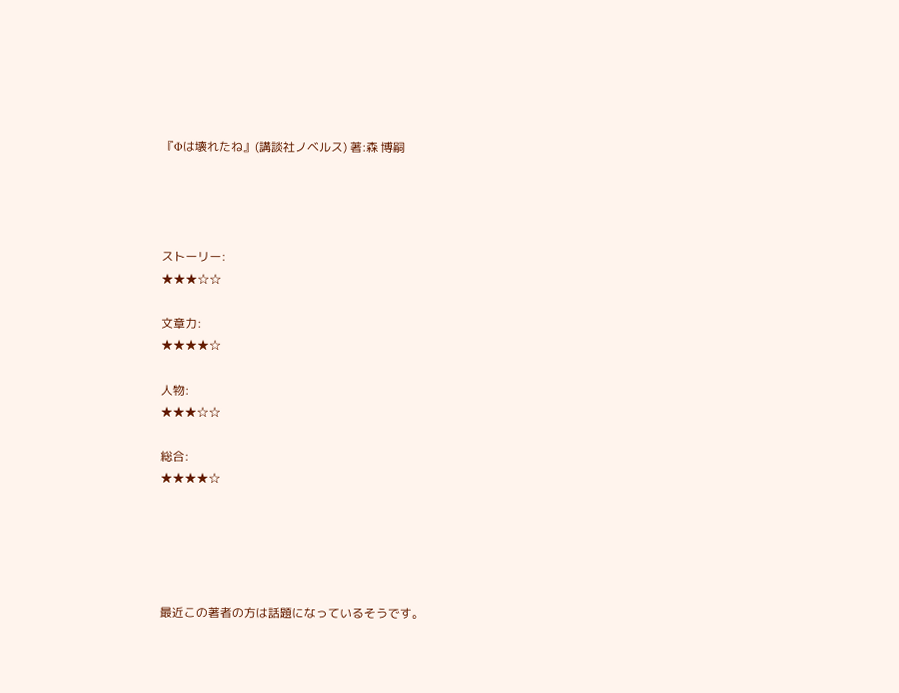『Φは壊れたね』(講談社ノベルス) 著:森 博嗣




ストーリー:
★★★☆☆

文章力:
★★★★☆

人物:
★★★☆☆

総合:
★★★★☆





最近この著者の方は話題になっているそうです。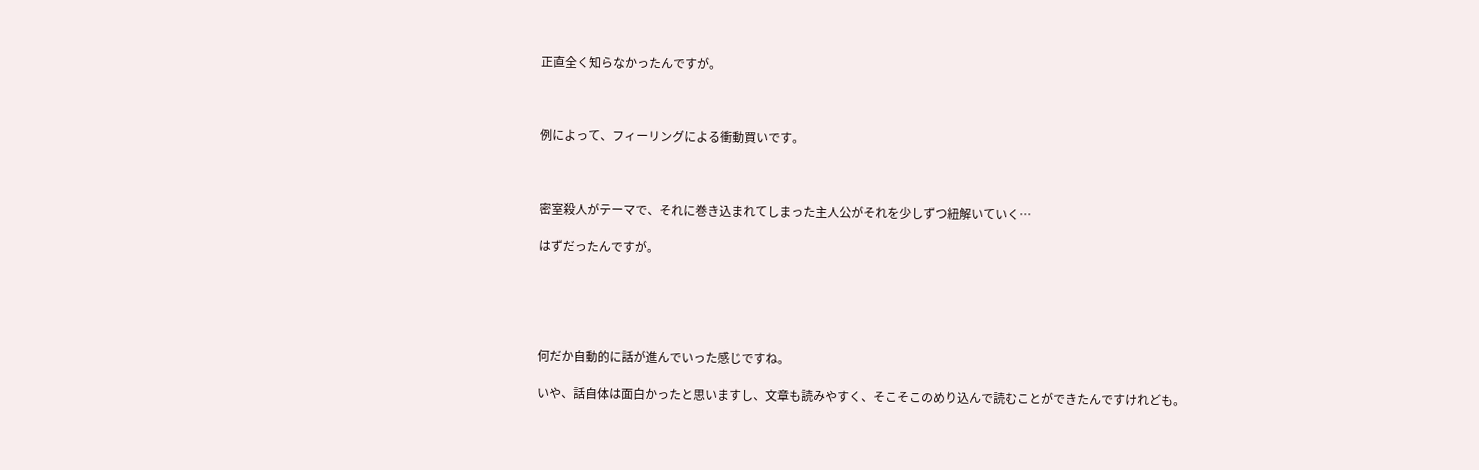正直全く知らなかったんですが。



例によって、フィーリングによる衝動買いです。



密室殺人がテーマで、それに巻き込まれてしまった主人公がそれを少しずつ紐解いていく…

はずだったんですが。





何だか自動的に話が進んでいった感じですね。

いや、話自体は面白かったと思いますし、文章も読みやすく、そこそこのめり込んで読むことができたんですけれども。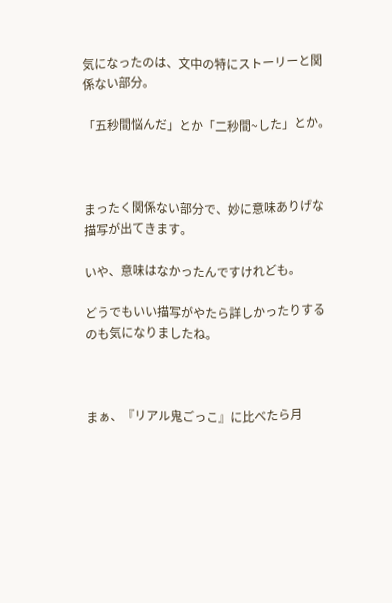気になったのは、文中の特にストーリーと関係ない部分。

「五秒間悩んだ」とか「二秒間~した」とか。



まったく関係ない部分で、妙に意味ありげな描写が出てきます。

いや、意味はなかったんですけれども。

どうでもいい描写がやたら詳しかったりするのも気になりましたね。



まぁ、『リアル鬼ごっこ』に比べたら月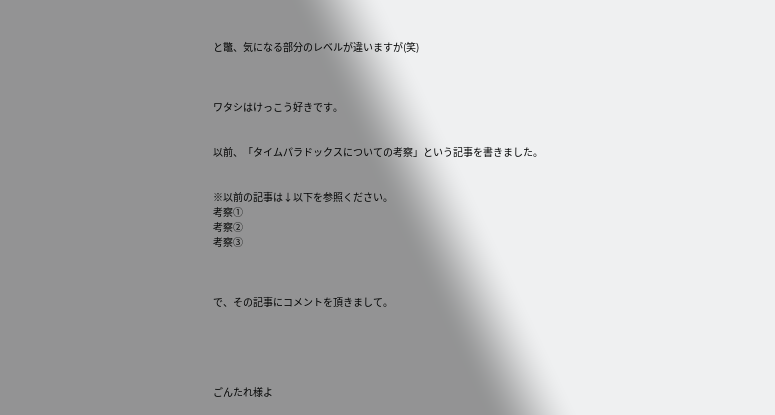と鼈、気になる部分のレベルが違いますが(笑)



ワタシはけっこう好きです。


以前、「タイムパラドックスについての考察」という記事を書きました。


※以前の記事は↓以下を参照ください。
考察①
考察②
考察③



で、その記事にコメントを頂きまして。





ごんたれ様よ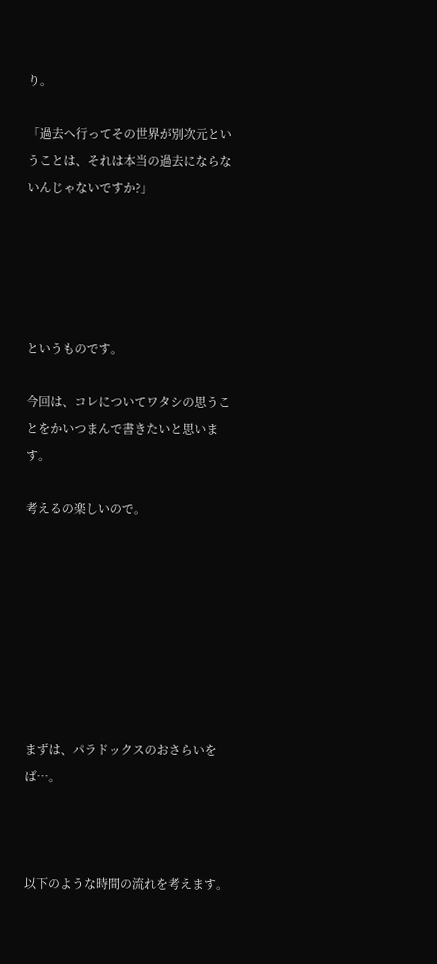り。

「過去へ行ってその世界が別次元ということは、それは本当の過去にならないんじゃないですか?」





というものです。

今回は、コレについてワタシの思うことをかいつまんで書きたいと思います。

考えるの楽しいので。








まずは、パラドックスのおさらいをば…。



以下のような時間の流れを考えます。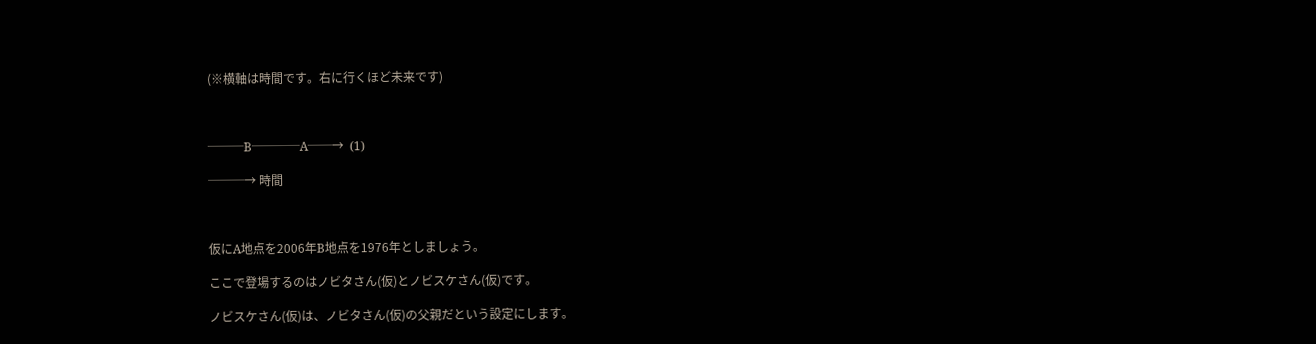(※横軸は時間です。右に行くほど未来です)



───B────A──→  (1)

───→ 時間



仮にA地点を2006年B地点を1976年としましょう。

ここで登場するのはノビタさん(仮)とノビスケさん(仮)です。

ノビスケさん(仮)は、ノビタさん(仮)の父親だという設定にします。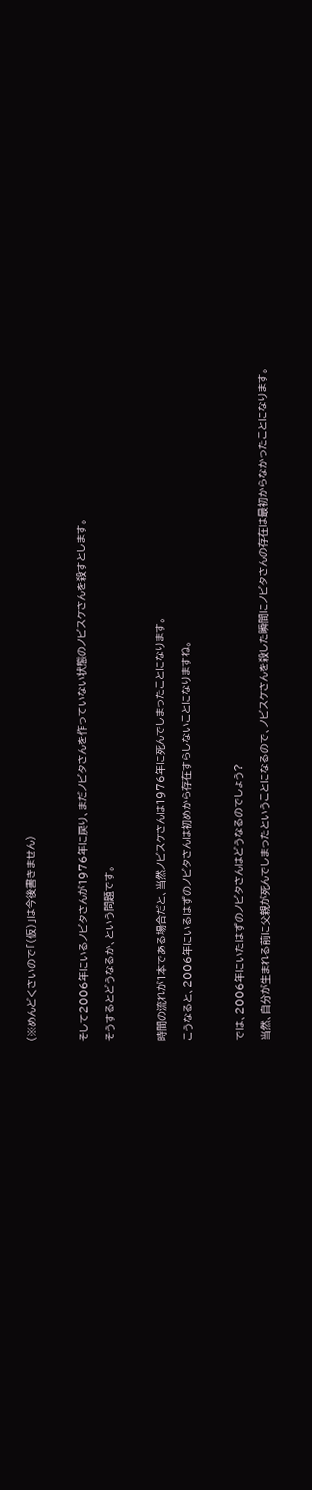(※めんどくさいので「(仮)」は今後書きません)



そして2006年にいるノビタさんが1976年に戻り、まだノビタさんを作っていない状態のノビスケさんを殺すとします。

そうするとどうなるか、という問題です。



時間の流れが1本である場合だと、当然ノビスケさんは1976年に死んでしまったことになります。

こうなると、2006年にいるはずのノビタさんは初めから存在すらしないことになりますね。



では、2006年にいたはずのノビタさんはどうなるのでしょう?

当然、自分が生まれる前に父親が死んでしまったということになるので、ノビスケさんを殺した瞬間にノビタさんの存在は最初からなかったことになります。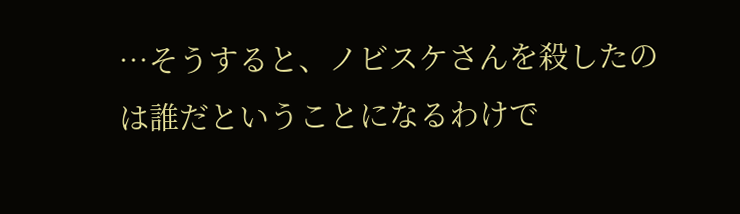…そうすると、ノビスケさんを殺したのは誰だということになるわけで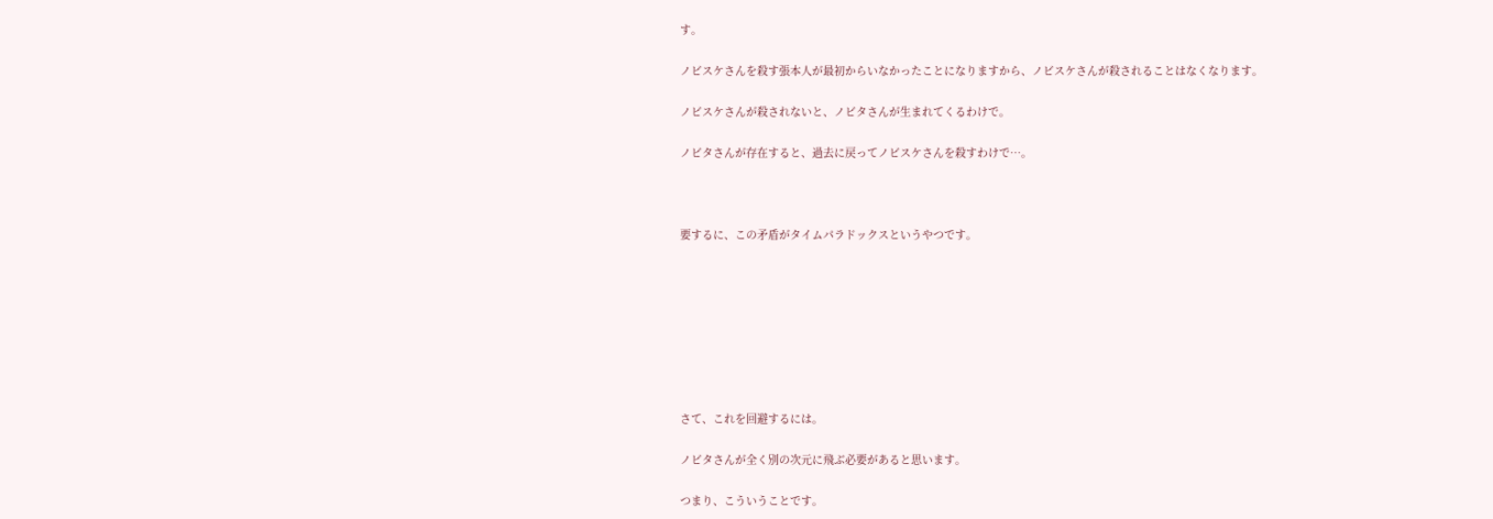す。

ノビスケさんを殺す張本人が最初からいなかったことになりますから、ノビスケさんが殺されることはなくなります。

ノビスケさんが殺されないと、ノビタさんが生まれてくるわけで。

ノビタさんが存在すると、過去に戻ってノビスケさんを殺すわけで…。



要するに、この矛盾がタイムパラドックスというやつです。








さて、これを回避するには。

ノビタさんが全く別の次元に飛ぶ必要があると思います。

つまり、こういうことです。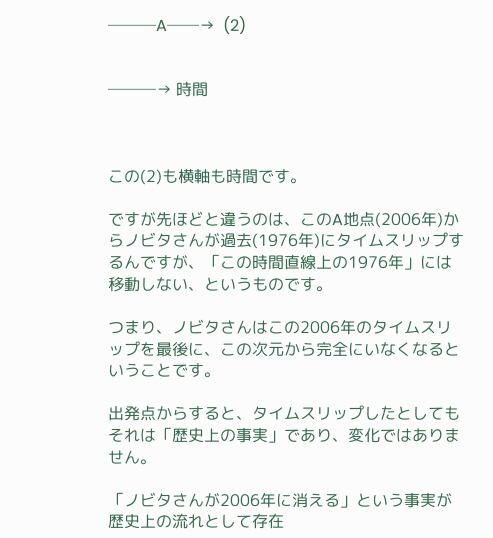───A──→  (2)


───→ 時間



この(2)も横軸も時間です。

ですが先ほどと違うのは、このA地点(2006年)からノビタさんが過去(1976年)にタイムスリップするんですが、「この時間直線上の1976年」には移動しない、というものです。

つまり、ノビタさんはこの2006年のタイムスリップを最後に、この次元から完全にいなくなるということです。

出発点からすると、タイムスリップしたとしてもそれは「歴史上の事実」であり、変化ではありません。

「ノビタさんが2006年に消える」という事実が歴史上の流れとして存在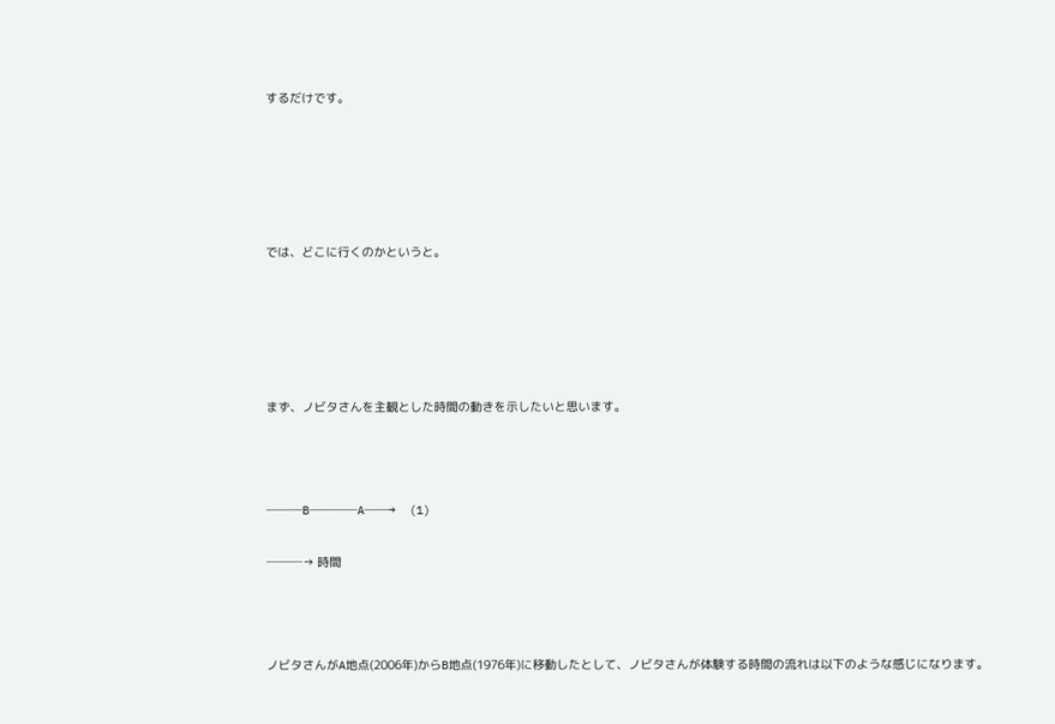するだけです。





では、どこに行くのかというと。





まず、ノビタさんを主観とした時間の動きを示したいと思います。



───B────A──→  (1)

───→ 時間



ノビタさんがA地点(2006年)からB地点(1976年)に移動したとして、ノビタさんが体験する時間の流れは以下のような感じになります。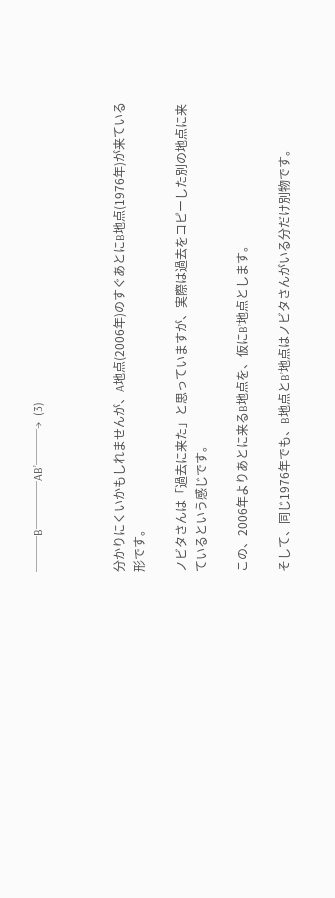───B────AB’───→  (3)



分かりにくいかもしれませんが、A地点(2006年)のすぐあとにB地点(1976年)が来ている形です。

ノビタさんは「過去に来た」と思っていますが、実際は過去をコピーした別の地点に来ているという感じです。

この、2006年よりあとに来るB地点を、仮にB’地点とします。

そして、同じ1976年でも、B地点とB’地点はノビタさんがいる分だけ別物です。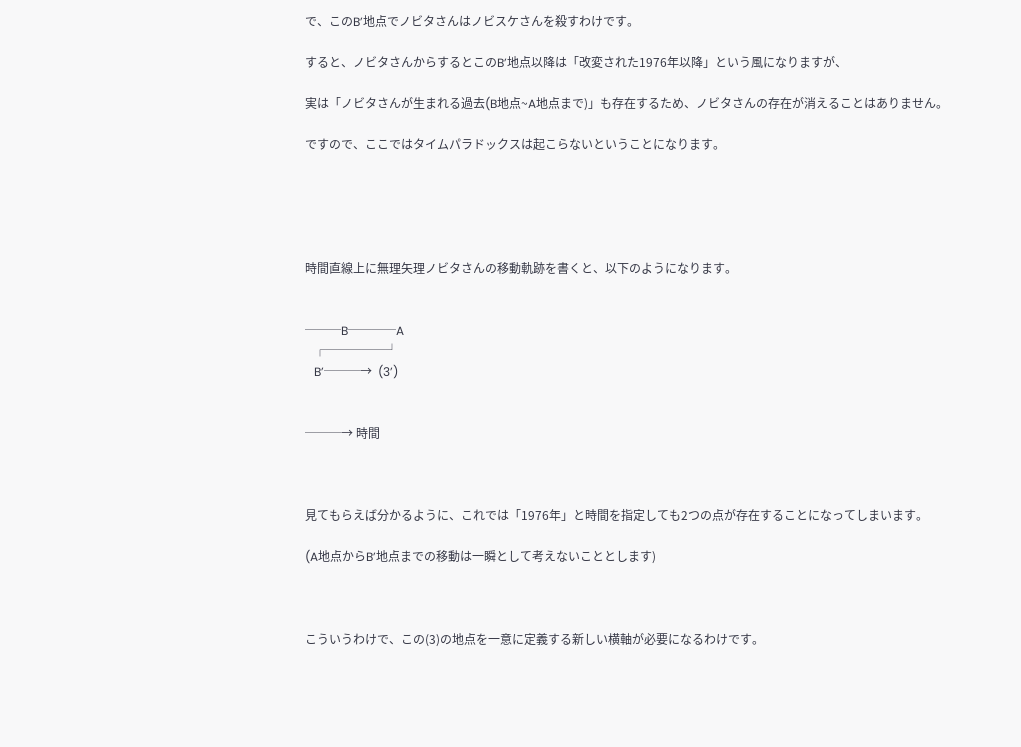で、このB’地点でノビタさんはノビスケさんを殺すわけです。

すると、ノビタさんからするとこのB’地点以降は「改変された1976年以降」という風になりますが、

実は「ノビタさんが生まれる過去(B地点~A地点まで)」も存在するため、ノビタさんの存在が消えることはありません。

ですので、ここではタイムパラドックスは起こらないということになります。





時間直線上に無理矢理ノビタさんの移動軌跡を書くと、以下のようになります。


───B────A
   ┌─────┘
   B’───→  (3’)


───→ 時間



見てもらえば分かるように、これでは「1976年」と時間を指定しても2つの点が存在することになってしまいます。

(A地点からB’地点までの移動は一瞬として考えないこととします)



こういうわけで、この(3)の地点を一意に定義する新しい横軸が必要になるわけです。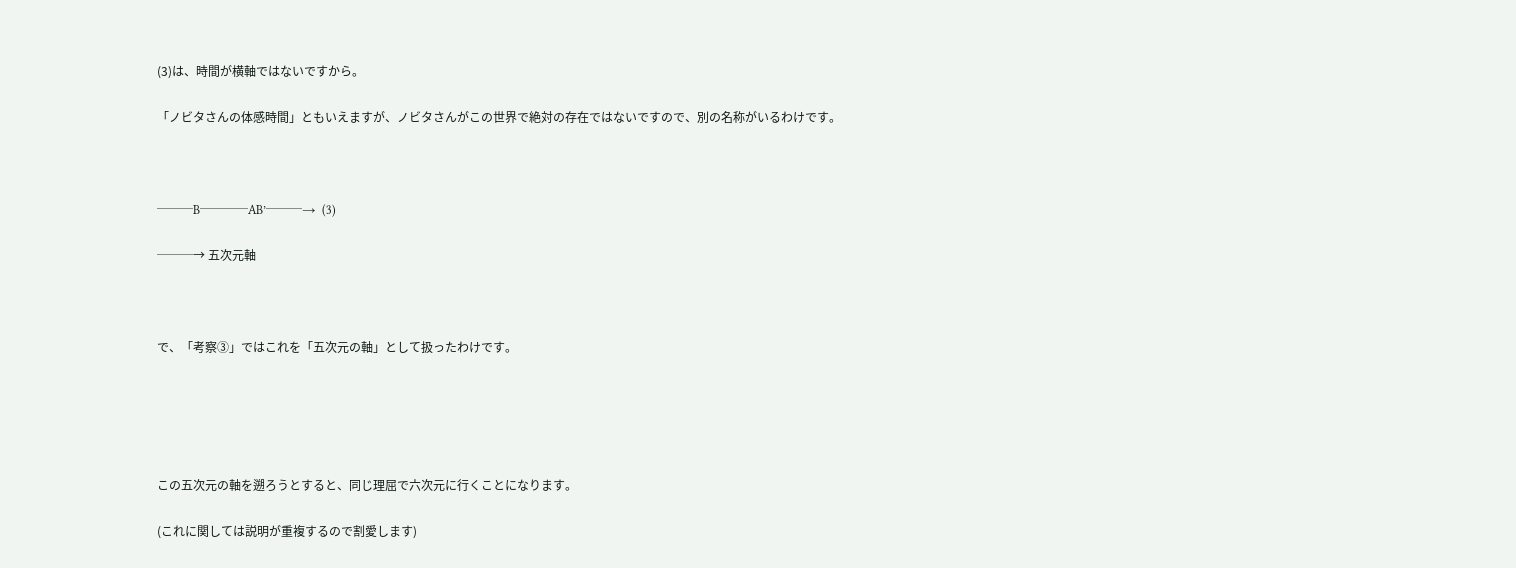(3)は、時間が横軸ではないですから。

「ノビタさんの体感時間」ともいえますが、ノビタさんがこの世界で絶対の存在ではないですので、別の名称がいるわけです。



───B────AB’───→  (3)

───→ 五次元軸



で、「考察③」ではこれを「五次元の軸」として扱ったわけです。





この五次元の軸を遡ろうとすると、同じ理屈で六次元に行くことになります。

(これに関しては説明が重複するので割愛します)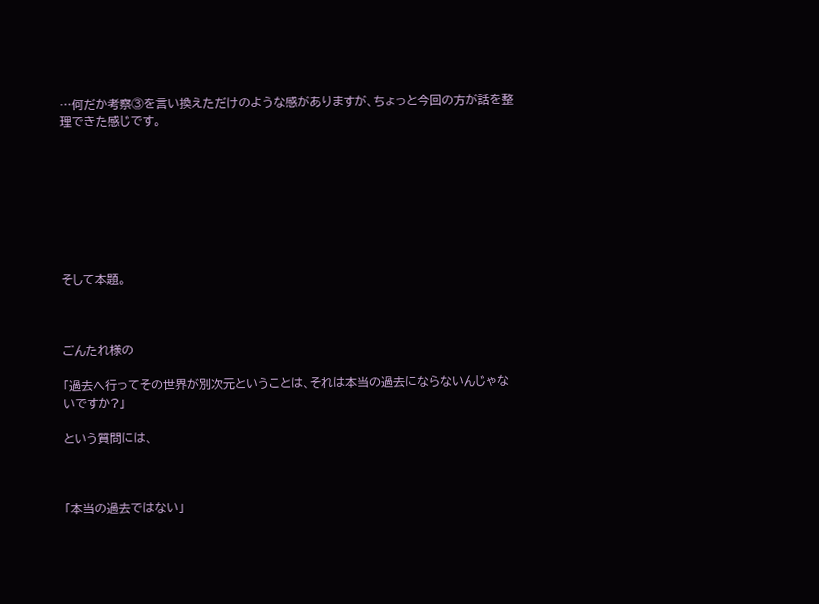…何だか考察③を言い換えただけのような感がありますが、ちょっと今回の方が話を整理できた感じです。








そして本題。



ごんたれ様の

「過去へ行ってその世界が別次元ということは、それは本当の過去にならないんじゃないですか?」

という質問には、



「本当の過去ではない」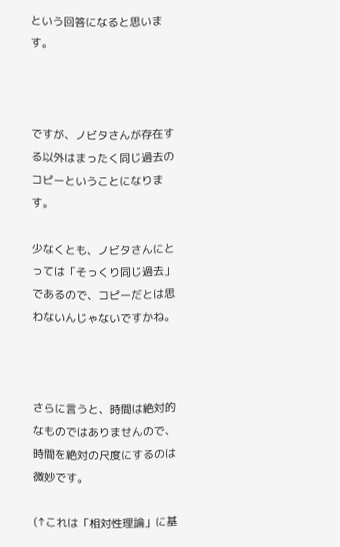という回答になると思います。



ですが、ノビタさんが存在する以外はまったく同じ過去のコピーということになります。

少なくとも、ノビタさんにとっては「そっくり同じ過去」であるので、コピーだとは思わないんじゃないですかね。



さらに言うと、時間は絶対的なものではありませんので、時間を絶対の尺度にするのは微妙です。

(↑これは「相対性理論」に基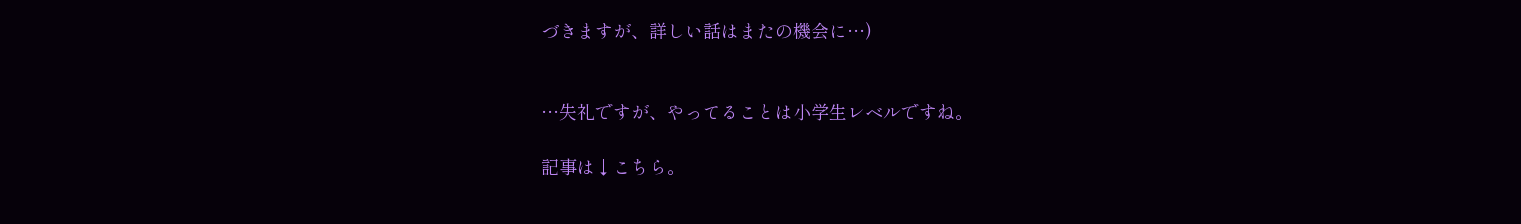づきますが、詳しい話はまたの機会に…)


…失礼ですが、やってることは小学生レベルですね。

記事は↓こちら。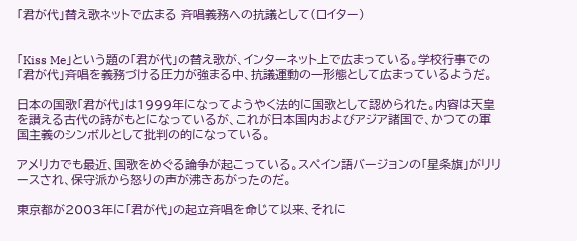「君が代」替え歌ネットで広まる 斉唱義務への抗議として(ロイター)


「Kiss Me」という題の「君が代」の替え歌が、インターネット上で広まっている。学校行事での「君が代」斉唱を義務づける圧力が強まる中、抗議運動の一形態として広まっているようだ。

日本の国歌「君が代」は1999年になってようやく法的に国歌として認められた。内容は天皇を讃える古代の詩がもとになっているが、これが日本国内およびアジア諸国で、かつての軍国主義のシンボルとして批判の的になっている。

アメリカでも最近、国歌をめぐる論争が起こっている。スペイン語バージョンの「星条旗」がリリースされ、保守派から怒りの声が沸きあがったのだ。

東京都が2003年に「君が代」の起立斉唱を命じて以来、それに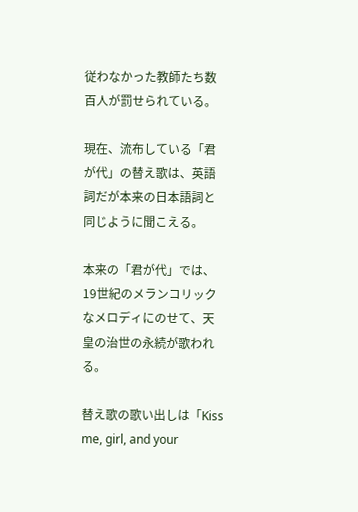従わなかった教師たち数百人が罰せられている。

現在、流布している「君が代」の替え歌は、英語詞だが本来の日本語詞と同じように聞こえる。

本来の「君が代」では、19世紀のメランコリックなメロディにのせて、天皇の治世の永続が歌われる。

替え歌の歌い出しは「Kiss me, girl, and your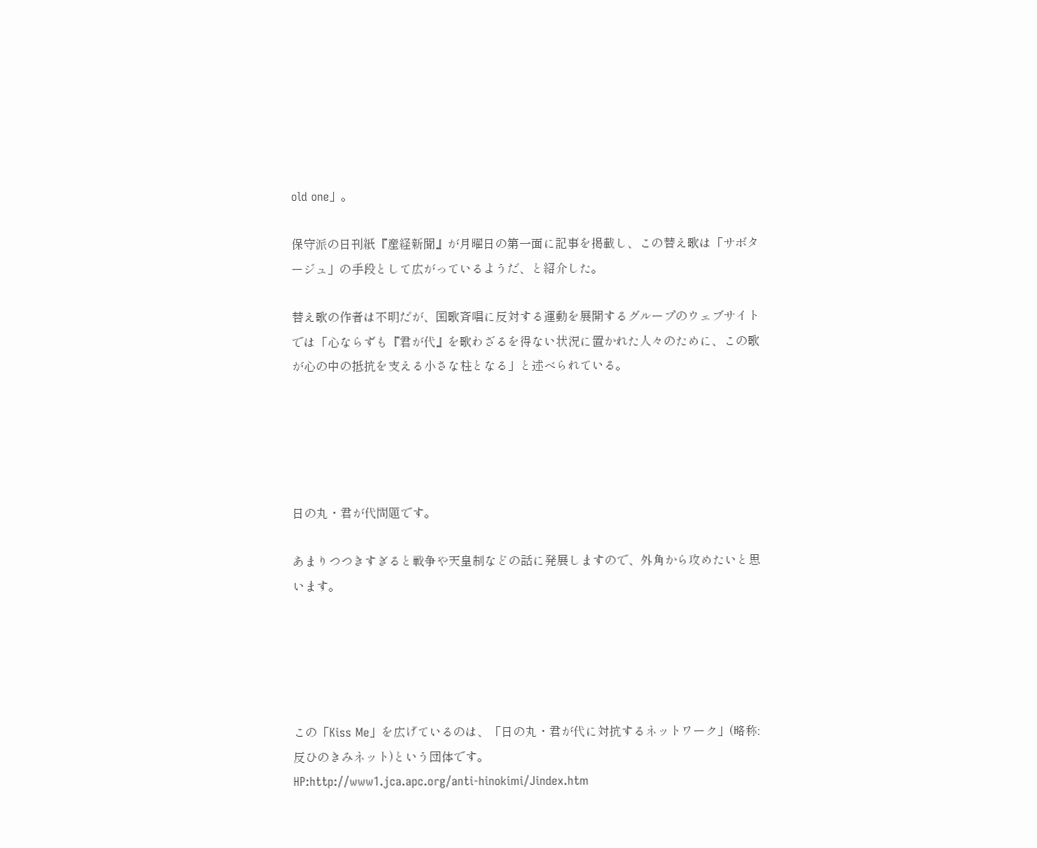old one」。

保守派の日刊紙『産経新聞』が月曜日の第一面に記事を掲載し、この替え歌は「サボタージュ」の手段として広がっているようだ、と紹介した。

替え歌の作者は不明だが、国歌斉唱に反対する運動を展開するグループのウェブサイトでは「心ならずも『君が代』を歌わざるを得ない状況に置かれた人々のために、この歌が心の中の抵抗を支える小さな柱となる」と述べられている。





日の丸・君が代問題です。

あまりつつきすぎると戦争や天皇制などの話に発展しますので、外角から攻めたいと思います。





この「Kiss Me」を広げているのは、「日の丸・君が代に対抗するネットワーク」(略称:反ひのきみネット)という団体です。
HP:http://www1.jca.apc.org/anti-hinokimi/Jindex.htm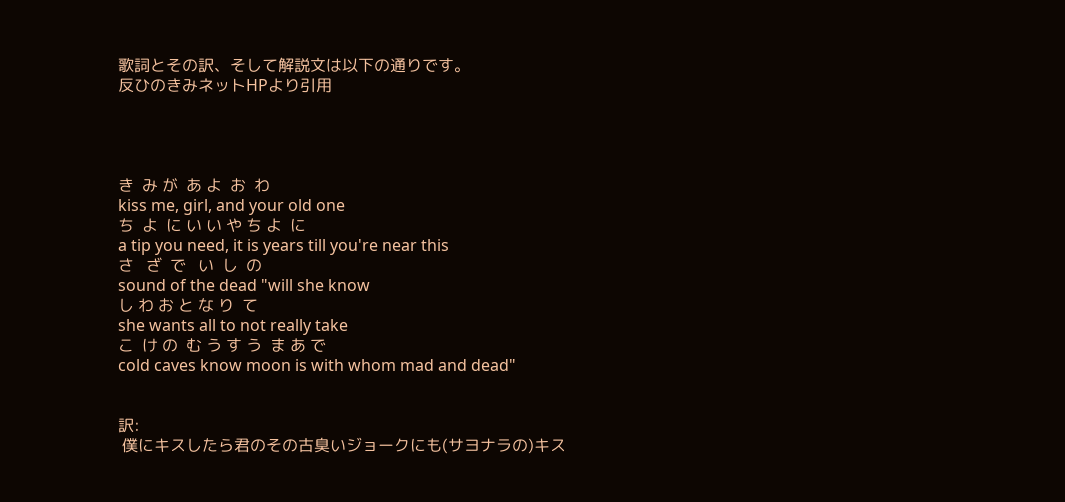歌詞とその訳、そして解説文は以下の通りです。
反ひのきみネットHPより引用




き  み が  あ よ  お  わ
kiss me, girl, and your old one
ち  よ  に い い や ち よ  に
a tip you need, it is years till you're near this
さ   ざ  で   い  し  の
sound of the dead "will she know
し わ お と な り  て
she wants all to not really take
こ  け の  む う す う  ま あ で
cold caves know moon is with whom mad and dead"


訳:
 僕にキスしたら君のその古臭いジョークにも(サヨナラの)キス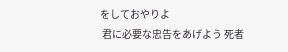をしておやりよ
 君に必要な忠告をあげよう 死者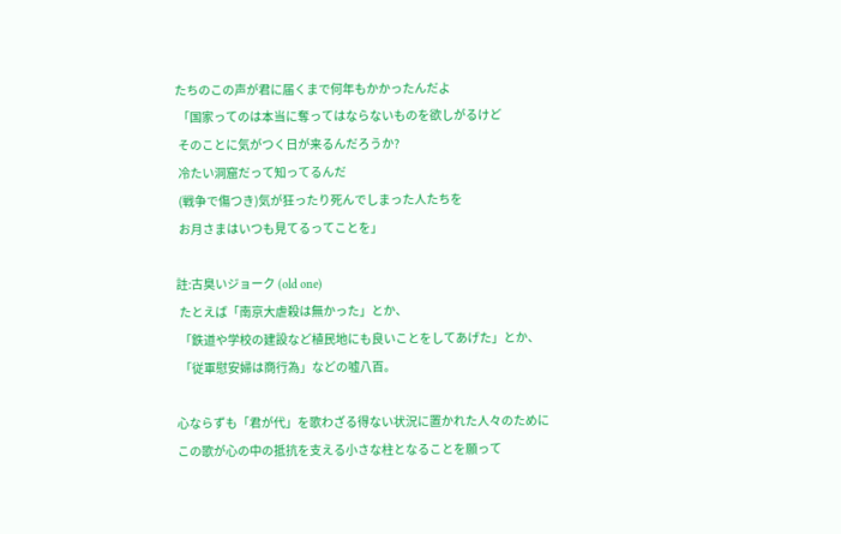たちのこの声が君に届くまで何年もかかったんだよ
 「国家ってのは本当に奪ってはならないものを欲しがるけど
 そのことに気がつく日が来るんだろうか?
 冷たい洞窟だって知ってるんだ
 (戦争で傷つき)気が狂ったり死んでしまった人たちを
 お月さまはいつも見てるってことを」

註:古臭いジョーク (old one)
 たとえば「南京大虐殺は無かった」とか、
 「鉄道や学校の建設など植民地にも良いことをしてあげた」とか、
 「従軍慰安婦は商行為」などの嘘八百。

心ならずも「君が代」を歌わざる得ない状況に置かれた人々のために
この歌が心の中の抵抗を支える小さな柱となることを願って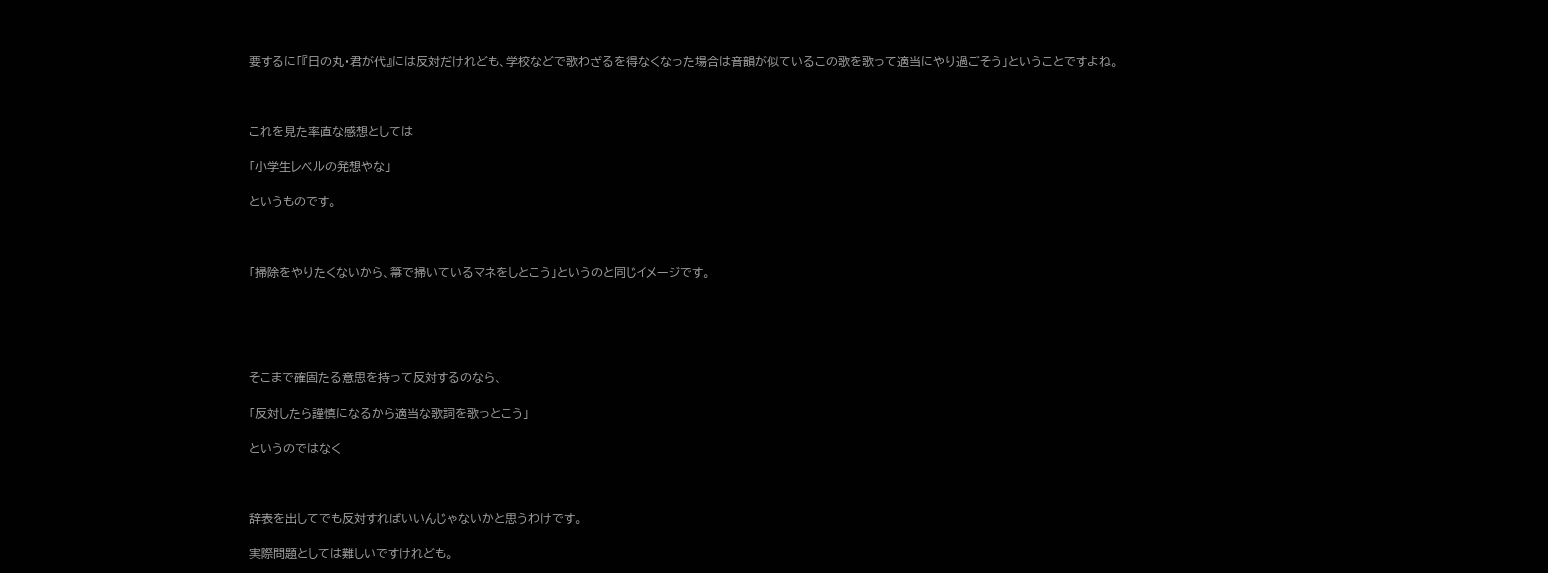要するに「『日の丸・君が代』には反対だけれども、学校などで歌わざるを得なくなった場合は音韻が似ているこの歌を歌って適当にやり過ごそう」ということですよね。



これを見た率直な感想としては

「小学生レベルの発想やな」

というものです。



「掃除をやりたくないから、箒で掃いているマネをしとこう」というのと同じイメージです。





そこまで確固たる意思を持って反対するのなら、

「反対したら謹慎になるから適当な歌詞を歌っとこう」

というのではなく



辞表を出してでも反対すればいいんじゃないかと思うわけです。

実際問題としては難しいですけれども。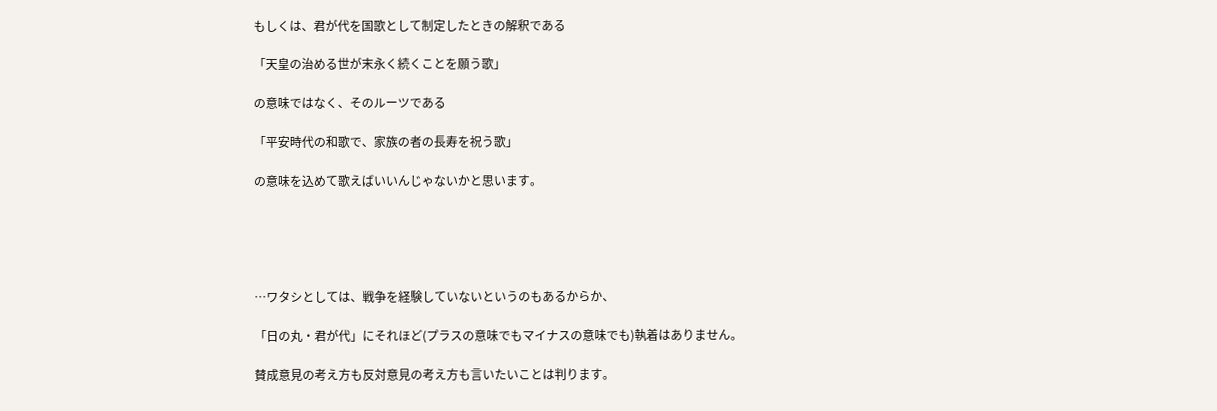もしくは、君が代を国歌として制定したときの解釈である

「天皇の治める世が末永く続くことを願う歌」

の意味ではなく、そのルーツである

「平安時代の和歌で、家族の者の長寿を祝う歌」

の意味を込めて歌えばいいんじゃないかと思います。





…ワタシとしては、戦争を経験していないというのもあるからか、

「日の丸・君が代」にそれほど(プラスの意味でもマイナスの意味でも)執着はありません。

賛成意見の考え方も反対意見の考え方も言いたいことは判ります。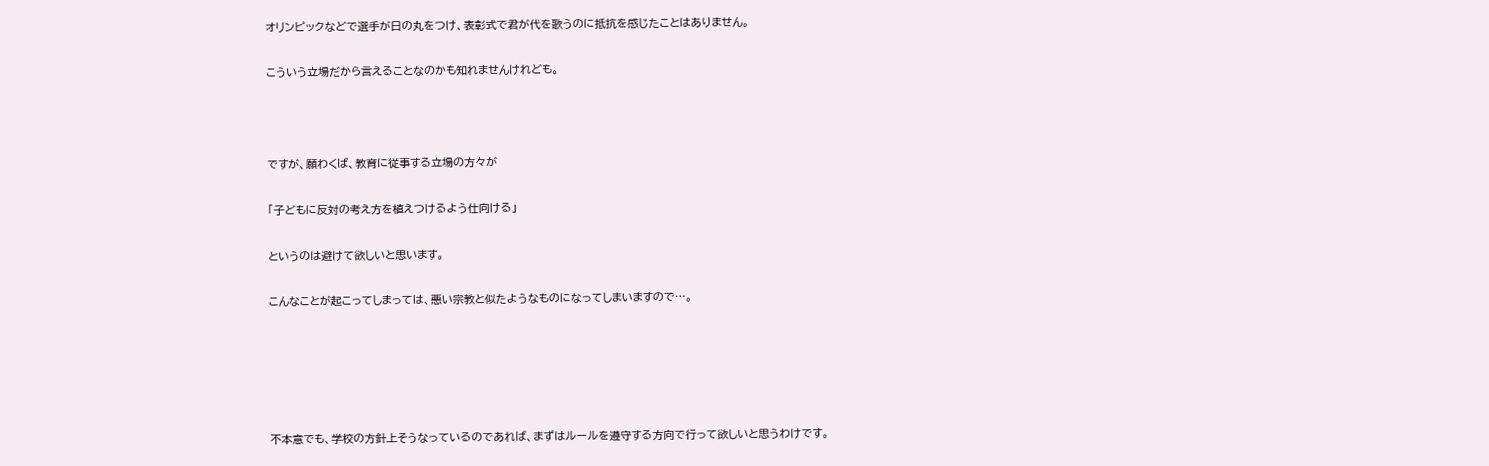オリンピックなどで選手が日の丸をつけ、表彰式で君が代を歌うのに抵抗を感じたことはありません。

こういう立場だから言えることなのかも知れませんけれども。



ですが、願わくば、教育に従事する立場の方々が

「子どもに反対の考え方を植えつけるよう仕向ける」

というのは避けて欲しいと思います。

こんなことが起こってしまっては、悪い宗教と似たようなものになってしまいますので…。





不本意でも、学校の方針上そうなっているのであれば、まずはルールを遵守する方向で行って欲しいと思うわけです。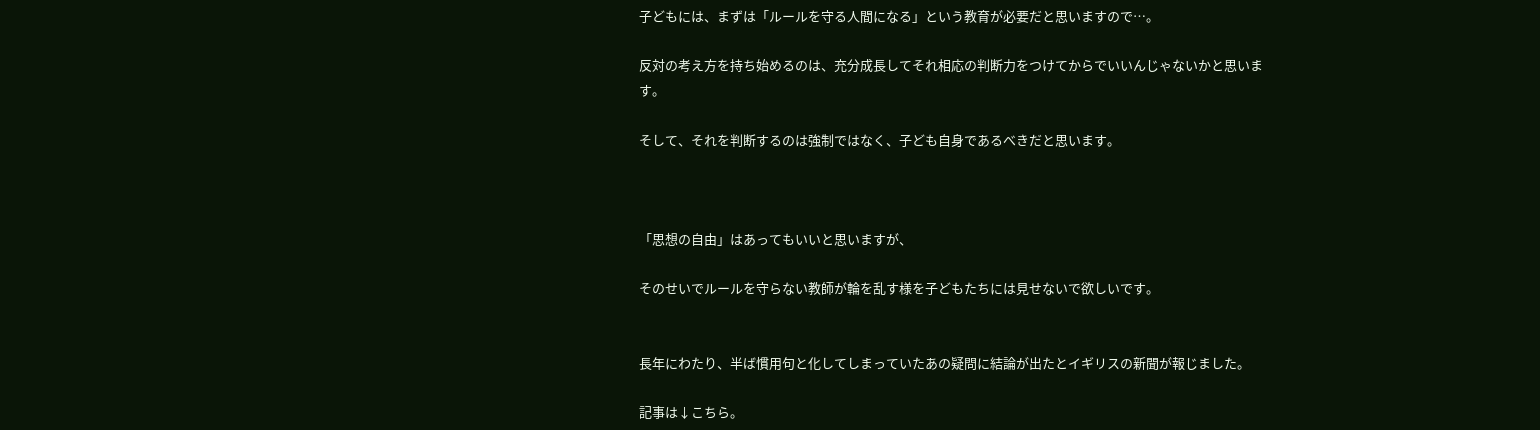子どもには、まずは「ルールを守る人間になる」という教育が必要だと思いますので…。

反対の考え方を持ち始めるのは、充分成長してそれ相応の判断力をつけてからでいいんじゃないかと思います。

そして、それを判断するのは強制ではなく、子ども自身であるべきだと思います。



「思想の自由」はあってもいいと思いますが、

そのせいでルールを守らない教師が輪を乱す様を子どもたちには見せないで欲しいです。


長年にわたり、半ば慣用句と化してしまっていたあの疑問に結論が出たとイギリスの新聞が報じました。

記事は↓こちら。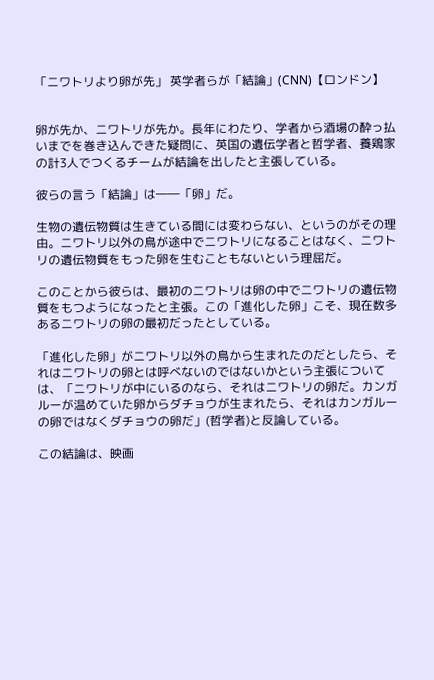「ニワトリより卵が先」 英学者らが「結論」(CNN)【ロンドン】


卵が先か、ニワトリが先か。長年にわたり、学者から酒場の酔っ払いまでを巻き込んできた疑問に、英国の遺伝学者と哲学者、養鶏家の計3人でつくるチームが結論を出したと主張している。

彼らの言う「結論」は――「卵」だ。

生物の遺伝物質は生きている間には変わらない、というのがその理由。ニワトリ以外の鳥が途中でニワトリになることはなく、ニワトリの遺伝物質をもった卵を生むこともないという理屈だ。

このことから彼らは、最初のニワトリは卵の中でニワトリの遺伝物質をもつようになったと主張。この「進化した卵」こそ、現在数多あるニワトリの卵の最初だったとしている。

「進化した卵」がニワトリ以外の鳥から生まれたのだとしたら、それはニワトリの卵とは呼べないのではないかという主張については、「ニワトリが中にいるのなら、それはニワトリの卵だ。カンガルーが温めていた卵からダチョウが生まれたら、それはカンガルーの卵ではなくダチョウの卵だ」(哲学者)と反論している。

この結論は、映画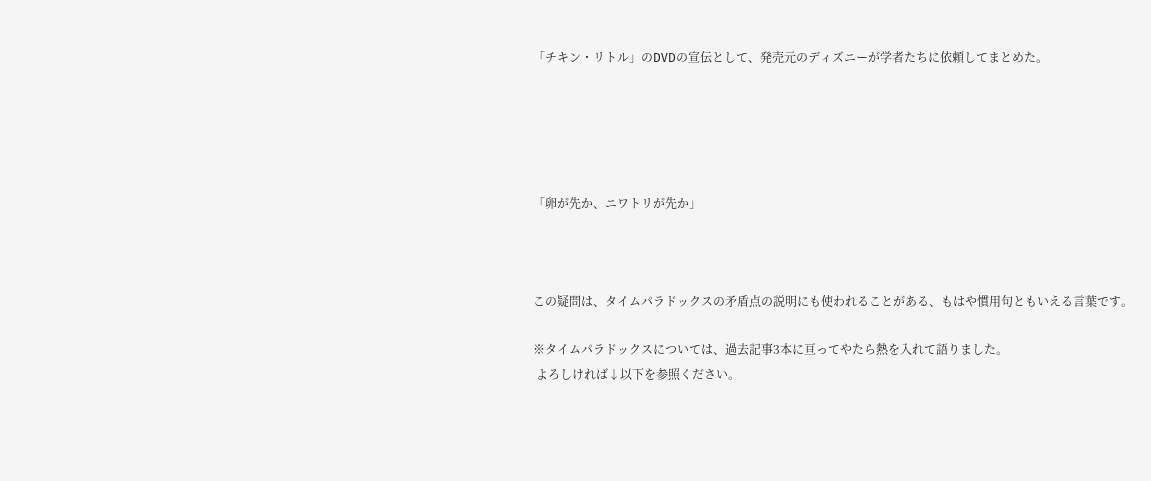「チキン・リトル」のDVDの宣伝として、発売元のディズニーが学者たちに依頼してまとめた。





「卵が先か、ニワトリが先か」



この疑問は、タイムパラドックスの矛盾点の説明にも使われることがある、もはや慣用句ともいえる言葉です。

※タイムパラドックスについては、過去記事3本に亘ってやたら熱を入れて語りました。
 よろしければ↓以下を参照ください。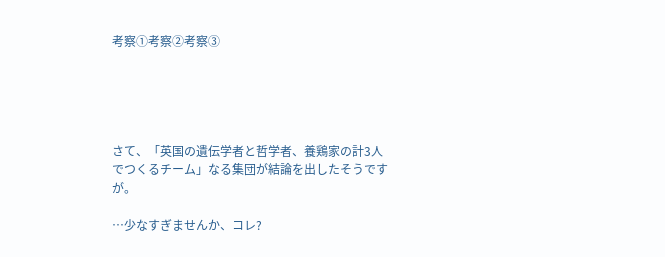考察①考察②考察③





さて、「英国の遺伝学者と哲学者、養鶏家の計3人でつくるチーム」なる集団が結論を出したそうですが。

…少なすぎませんか、コレ?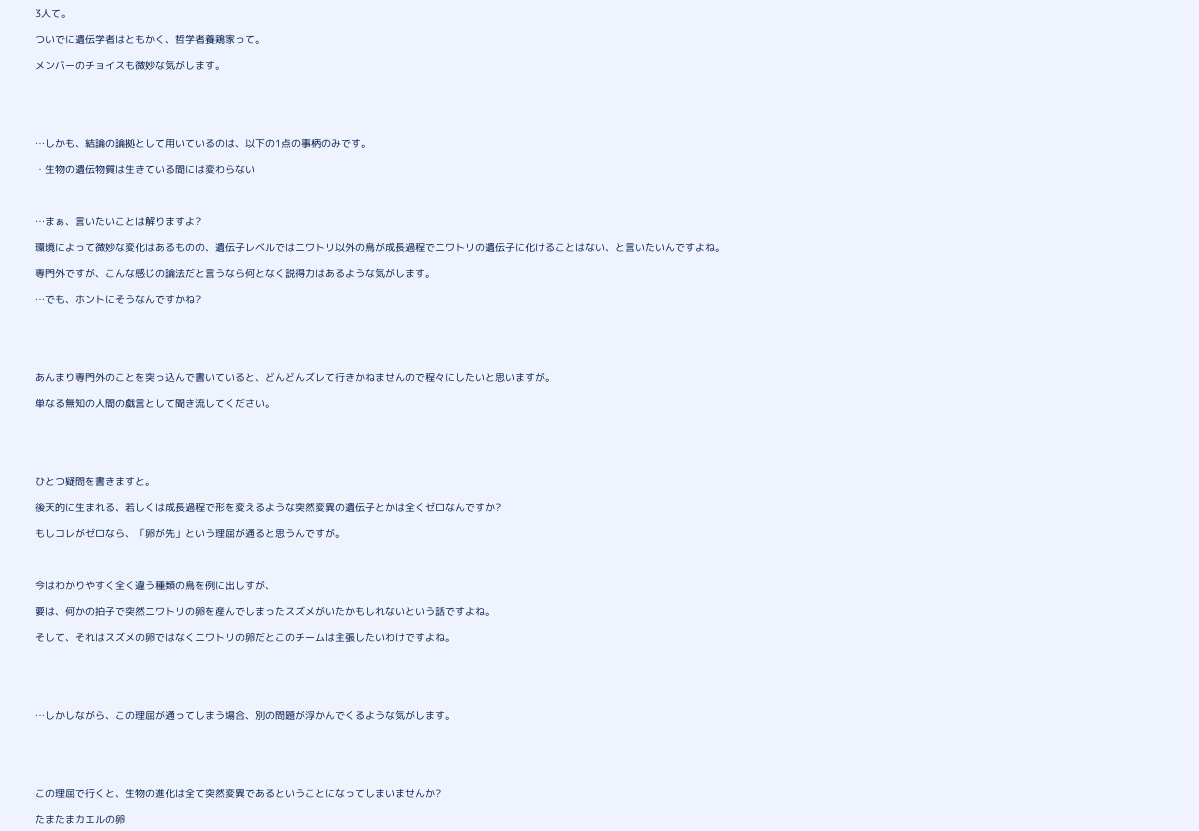3人て。

ついでに遺伝学者はともかく、哲学者養鶏家って。

メンバーのチョイスも微妙な気がします。





…しかも、結論の論拠として用いているのは、以下の1点の事柄のみです。

・生物の遺伝物質は生きている間には変わらない



…まぁ、言いたいことは解りますよ?

環境によって微妙な変化はあるものの、遺伝子レベルではニワトリ以外の鳥が成長過程でニワトリの遺伝子に化けることはない、と言いたいんですよね。

専門外ですが、こんな感じの論法だと言うなら何となく説得力はあるような気がします。

…でも、ホントにそうなんですかね?





あんまり専門外のことを突っ込んで書いていると、どんどんズレて行きかねませんので程々にしたいと思いますが。

単なる無知の人間の戯言として聞き流してください。





ひとつ疑問を書きますと。

後天的に生まれる、若しくは成長過程で形を変えるような突然変異の遺伝子とかは全くゼロなんですか?

もしコレがゼロなら、「卵が先」という理屈が通ると思うんですが。



今はわかりやすく全く違う種類の鳥を例に出しすが、

要は、何かの拍子で突然ニワトリの卵を産んでしまったスズメがいたかもしれないという話ですよね。

そして、それはスズメの卵ではなくニワトリの卵だとこのチームは主張したいわけですよね。





…しかしながら、この理屈が通ってしまう場合、別の問題が浮かんでくるような気がします。





この理屈で行くと、生物の進化は全て突然変異であるということになってしまいませんか?

たまたまカエルの卵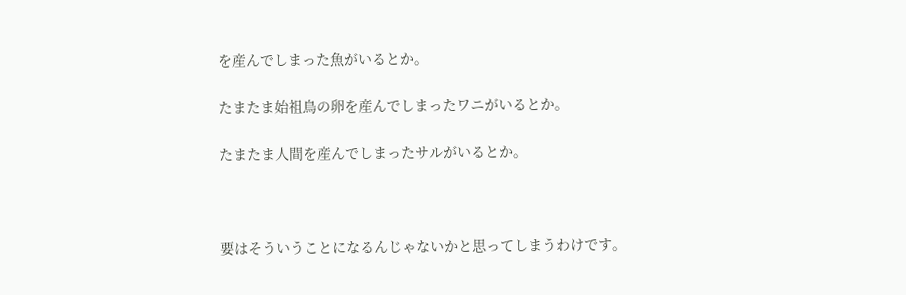を産んでしまった魚がいるとか。

たまたま始祖鳥の卵を産んでしまったワニがいるとか。

たまたま人間を産んでしまったサルがいるとか。



要はそういうことになるんじゃないかと思ってしまうわけです。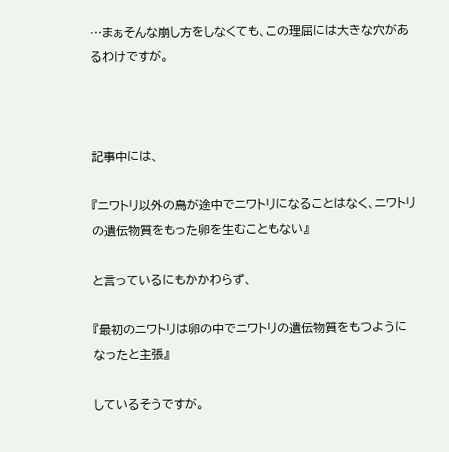…まぁそんな崩し方をしなくても、この理屈には大きな穴があるわけですが。



記事中には、

『ニワトリ以外の鳥が途中でニワトリになることはなく、ニワトリの遺伝物質をもった卵を生むこともない』

と言っているにもかかわらず、

『最初のニワトリは卵の中でニワトリの遺伝物質をもつようになったと主張』

しているそうですが。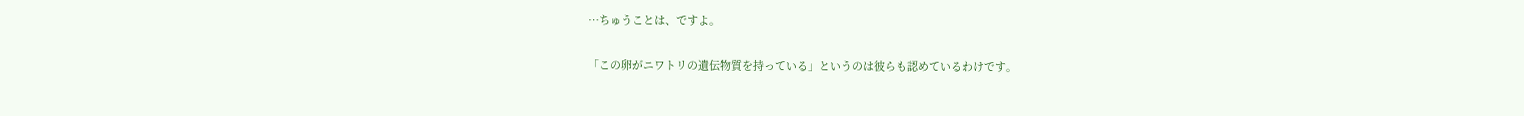…ちゅうことは、ですよ。

「この卵がニワトリの遺伝物質を持っている」というのは彼らも認めているわけです。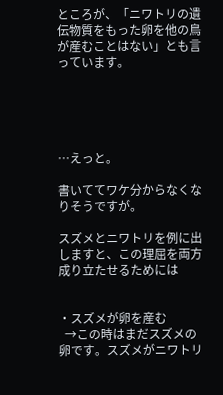ところが、「ニワトリの遺伝物質をもった卵を他の鳥が産むことはない」とも言っています。





…えっと。

書いててワケ分からなくなりそうですが。

スズメとニワトリを例に出しますと、この理屈を両方成り立たせるためには


・スズメが卵を産む
  →この時はまだスズメの卵です。スズメがニワトリ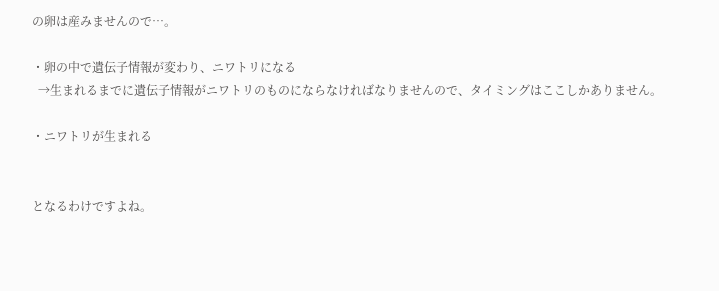の卵は産みませんので…。

・卵の中で遺伝子情報が変わり、ニワトリになる
  →生まれるまでに遺伝子情報がニワトリのものにならなければなりませんので、タイミングはここしかありません。

・ニワトリが生まれる


となるわけですよね。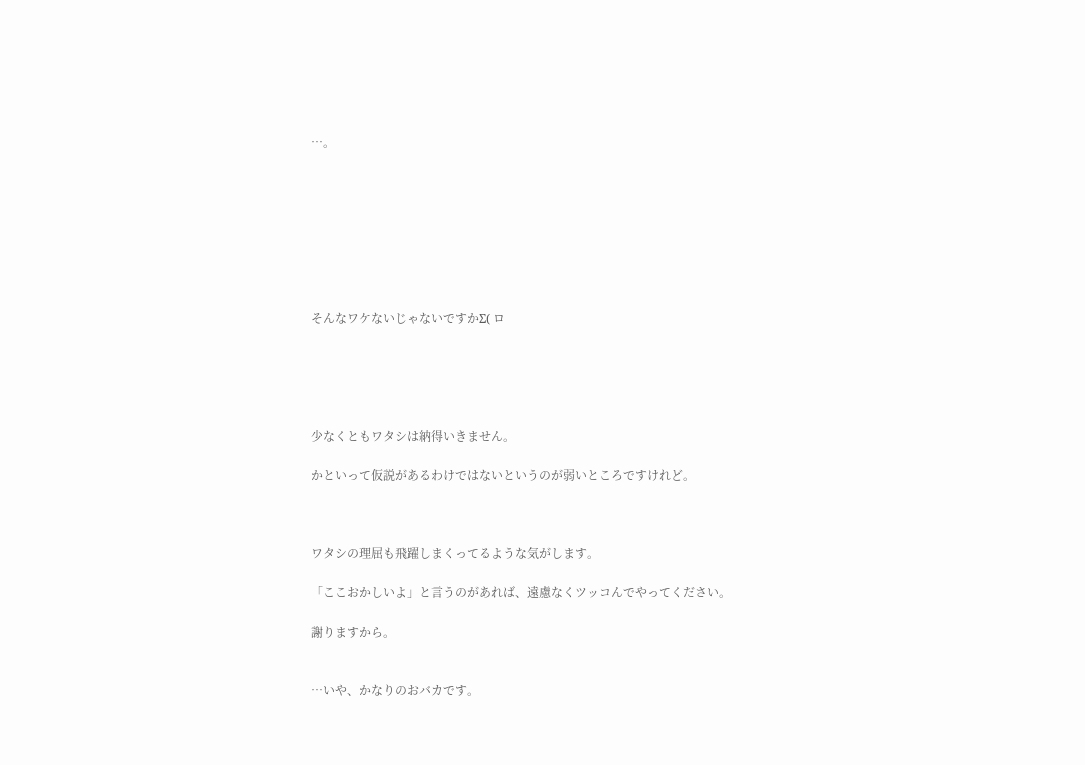…。








そんなワケないじゃないですかΣ( ロ





少なくともワタシは納得いきません。

かといって仮説があるわけではないというのが弱いところですけれど。



ワタシの理屈も飛躍しまくってるような気がします。

「ここおかしいよ」と言うのがあれば、遠慮なくツッコんでやってください。

謝りますから。


…いや、かなりのおバカです。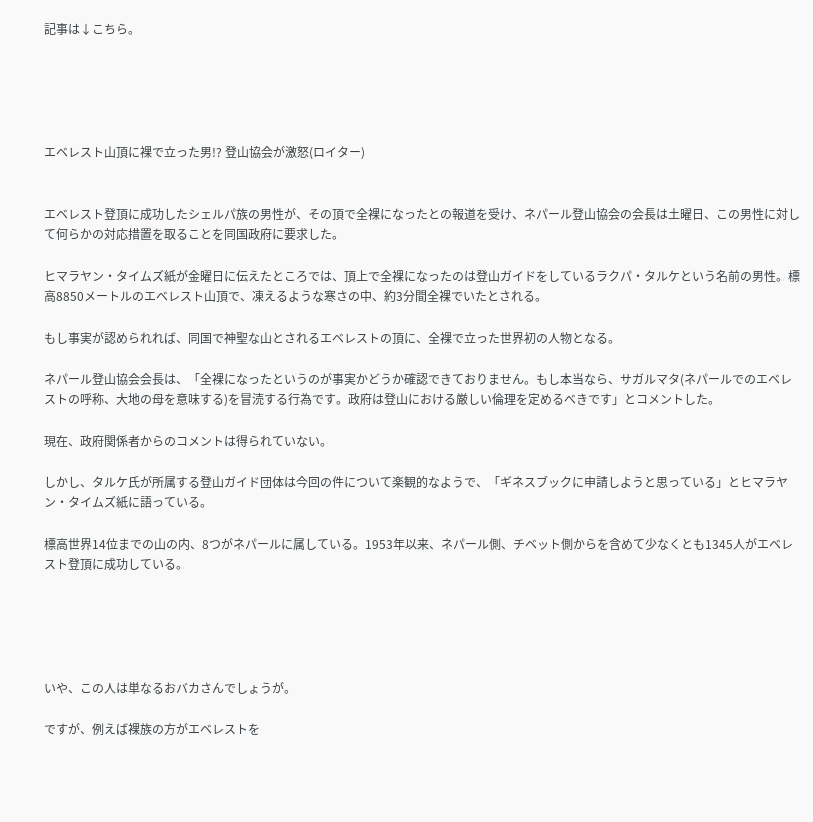記事は↓こちら。





エベレスト山頂に裸で立った男!? 登山協会が激怒(ロイター)


エベレスト登頂に成功したシェルパ族の男性が、その頂で全裸になったとの報道を受け、ネパール登山協会の会長は土曜日、この男性に対して何らかの対応措置を取ることを同国政府に要求した。

ヒマラヤン・タイムズ紙が金曜日に伝えたところでは、頂上で全裸になったのは登山ガイドをしているラクパ・タルケという名前の男性。標高8850メートルのエベレスト山頂で、凍えるような寒さの中、約3分間全裸でいたとされる。

もし事実が認められれば、同国で神聖な山とされるエベレストの頂に、全裸で立った世界初の人物となる。

ネパール登山協会会長は、「全裸になったというのが事実かどうか確認できておりません。もし本当なら、サガルマタ(ネパールでのエベレストの呼称、大地の母を意味する)を冒涜する行為です。政府は登山における厳しい倫理を定めるべきです」とコメントした。

現在、政府関係者からのコメントは得られていない。

しかし、タルケ氏が所属する登山ガイド団体は今回の件について楽観的なようで、「ギネスブックに申請しようと思っている」とヒマラヤン・タイムズ紙に語っている。

標高世界14位までの山の内、8つがネパールに属している。1953年以来、ネパール側、チベット側からを含めて少なくとも1345人がエベレスト登頂に成功している。





いや、この人は単なるおバカさんでしょうが。

ですが、例えば裸族の方がエベレストを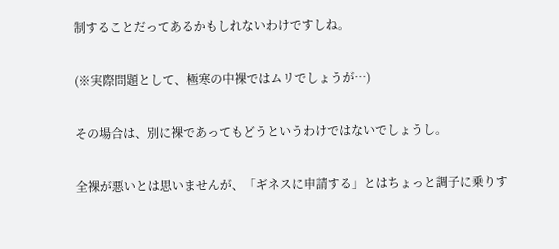制することだってあるかもしれないわけですしね。

(※実際問題として、極寒の中裸ではムリでしょうが…)

その場合は、別に裸であってもどうというわけではないでしょうし。

全裸が悪いとは思いませんが、「ギネスに申請する」とはちょっと調子に乗りす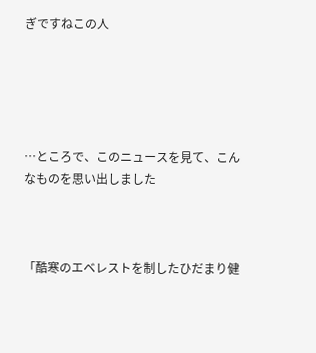ぎですねこの人





…ところで、このニュースを見て、こんなものを思い出しました



「酷寒のエベレストを制したひだまり健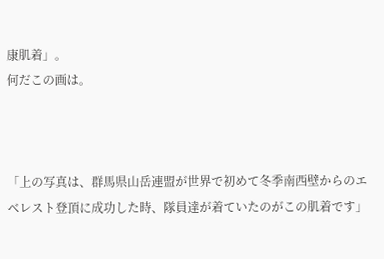康肌着」。
何だこの画は。



「上の写真は、群馬県山岳連盟が世界で初めて冬季南西壁からのエベレスト登頂に成功した時、隊員達が着ていたのがこの肌着です」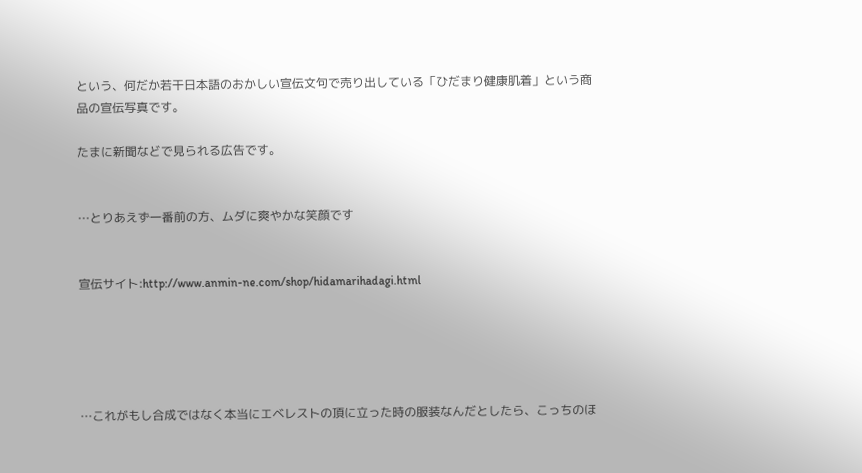という、何だか若干日本語のおかしい宣伝文句で売り出している「ひだまり健康肌着」という商品の宣伝写真です。

たまに新聞などで見られる広告です。


…とりあえず一番前の方、ムダに爽やかな笑顔です


宣伝サイト:http://www.anmin-ne.com/shop/hidamarihadagi.html





…これがもし合成ではなく本当にエベレストの頂に立った時の服装なんだとしたら、こっちのほ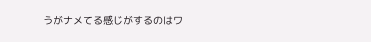うがナメてる感じがするのはワ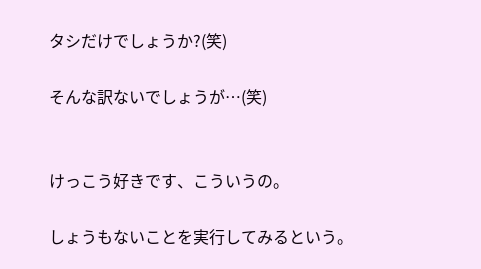タシだけでしょうか?(笑)

そんな訳ないでしょうが…(笑)


けっこう好きです、こういうの。

しょうもないことを実行してみるという。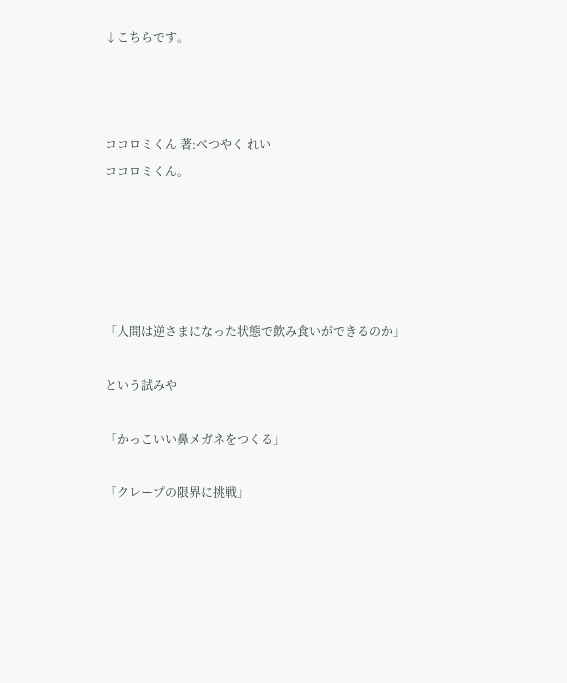↓こちらです。



ココロミくん 著:べつやく れい
ココロミくん。





「人間は逆さまになった状態で飲み食いができるのか」

という試みや

「かっこいい鼻メガネをつくる」

「クレープの限界に挑戦」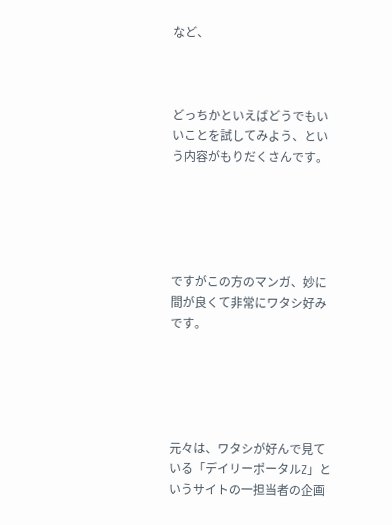など、



どっちかといえばどうでもいいことを試してみよう、という内容がもりだくさんです。





ですがこの方のマンガ、妙に間が良くて非常にワタシ好みです。





元々は、ワタシが好んで見ている「デイリーポータルZ」というサイトの一担当者の企画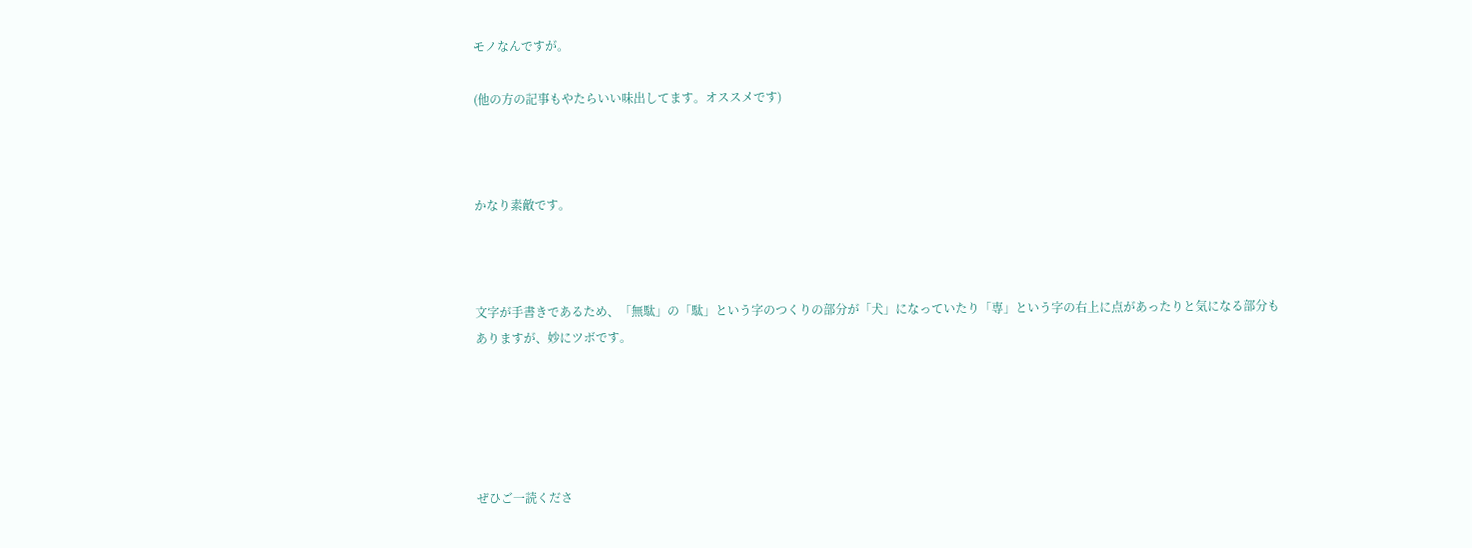モノなんですが。

(他の方の記事もやたらいい味出してます。オススメです)



かなり素敵です。



文字が手書きであるため、「無駄」の「駄」という字のつくりの部分が「犬」になっていたり「専」という字の右上に点があったりと気になる部分もありますが、妙にツボです。





ぜひご一読くださ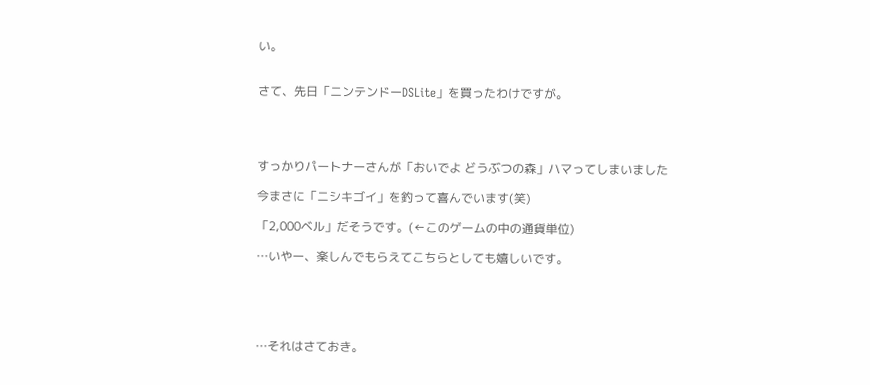い。


さて、先日「ニンテンドーDSLite」を買ったわけですが。




すっかりパートナーさんが「おいでよ どうぶつの森」ハマってしまいました

今まさに「ニシキゴイ」を釣って喜んでいます(笑)

「2,000ベル」だそうです。(←このゲームの中の通貨単位)

…いやー、楽しんでもらえてこちらとしても嬉しいです。





…それはさておき。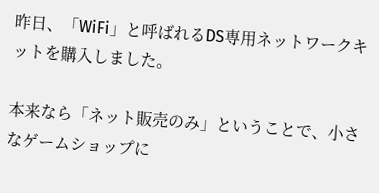昨日、「WiFi」と呼ばれるDS専用ネットワークキットを購入しました。

本来なら「ネット販売のみ」ということで、小さなゲームショップに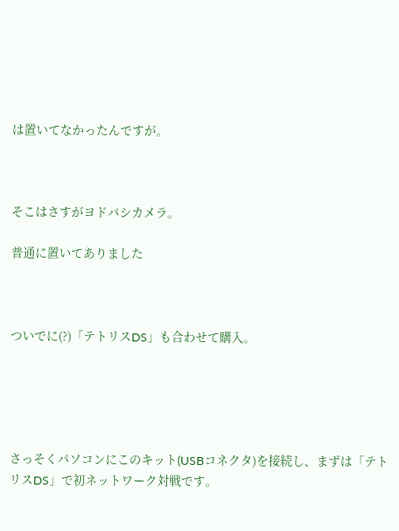は置いてなかったんですが。



そこはさすがヨドバシカメラ。

普通に置いてありました



ついでに(?)「テトリスDS」も合わせて購入。





さっそくパソコンにこのキット(USBコネクタ)を接続し、まずは「テトリスDS」で初ネットワーク対戦です。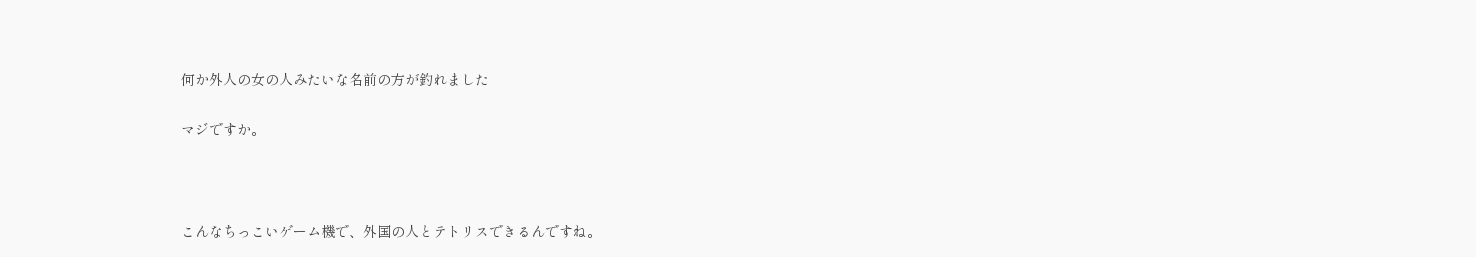何か外人の女の人みたいな名前の方が釣れました

マジですか。



こんなちっこいゲーム機で、外国の人とテトリスできるんですね。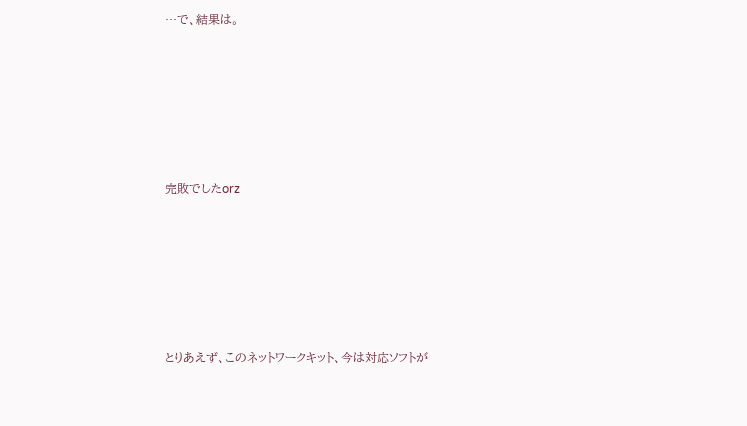…で、結果は。








完敗でしたorz








とりあえず、このネットワークキット、今は対応ソフトが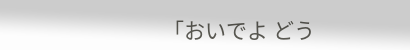「おいでよ どう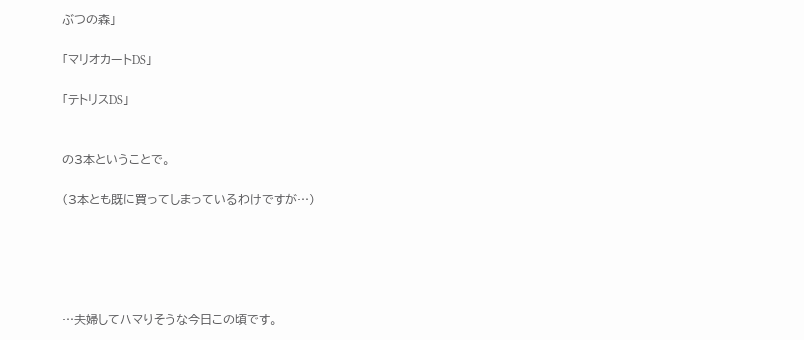ぶつの森」

「マリオカートDS」

「テトリスDS」


の3本ということで。

(3本とも既に買ってしまっているわけですが…)





…夫婦してハマりそうな今日この頃です。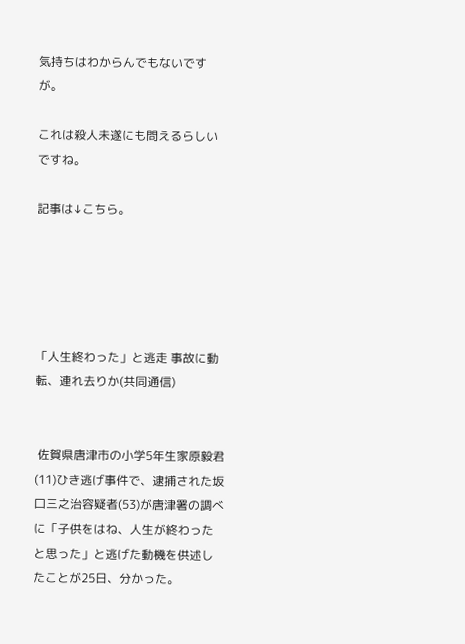気持ちはわからんでもないですが。

これは殺人未遂にも問えるらしいですね。

記事は↓こちら。





「人生終わった」と逃走 事故に動転、連れ去りか(共同通信)


 佐賀県唐津市の小学5年生家原毅君(11)ひき逃げ事件で、逮捕された坂口三之治容疑者(53)が唐津署の調べに「子供をはね、人生が終わったと思った」と逃げた動機を供述したことが25日、分かった。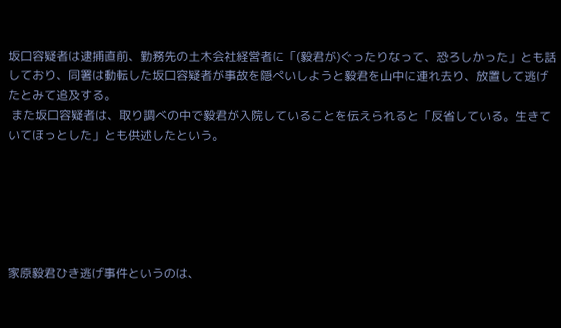坂口容疑者は逮捕直前、勤務先の土木会社経営者に「(毅君が)ぐったりなって、恐ろしかった」とも話しており、同署は動転した坂口容疑者が事故を隠ぺいしようと毅君を山中に連れ去り、放置して逃げたとみて追及する。
 また坂口容疑者は、取り調べの中で毅君が入院していることを伝えられると「反省している。生きていてほっとした」とも供述したという。






家原毅君ひき逃げ事件というのは、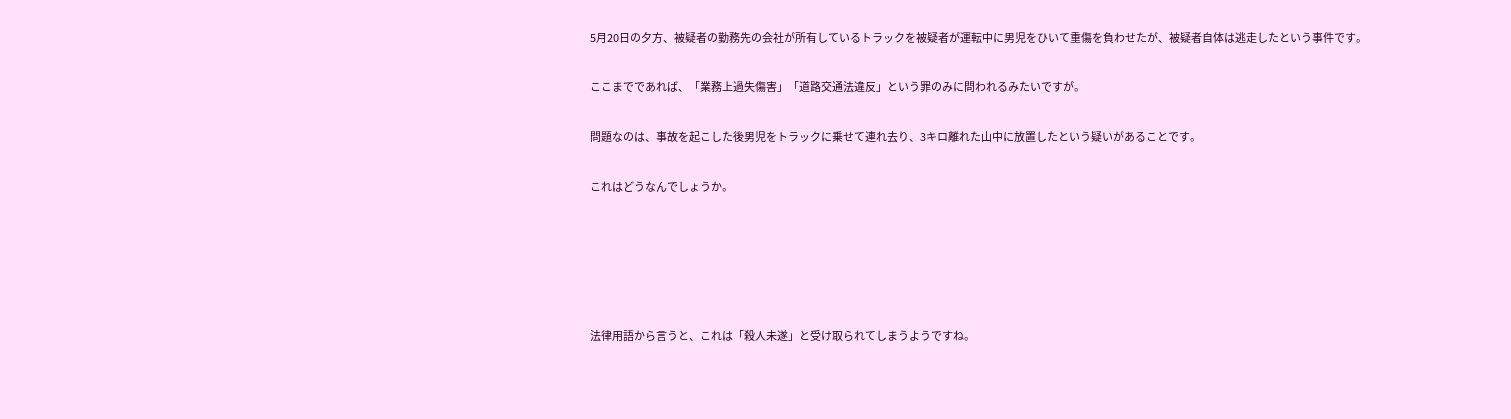5月20日の夕方、被疑者の勤務先の会社が所有しているトラックを被疑者が運転中に男児をひいて重傷を負わせたが、被疑者自体は逃走したという事件です。

ここまでであれば、「業務上過失傷害」「道路交通法違反」という罪のみに問われるみたいですが。

問題なのは、事故を起こした後男児をトラックに乗せて連れ去り、3キロ離れた山中に放置したという疑いがあることです。

これはどうなんでしょうか。





法律用語から言うと、これは「殺人未遂」と受け取られてしまうようですね。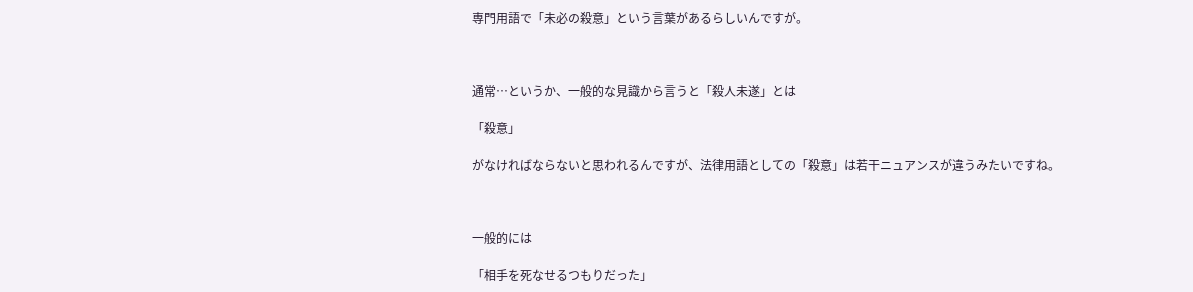専門用語で「未必の殺意」という言葉があるらしいんですが。



通常…というか、一般的な見識から言うと「殺人未遂」とは

「殺意」

がなければならないと思われるんですが、法律用語としての「殺意」は若干ニュアンスが違うみたいですね。



一般的には

「相手を死なせるつもりだった」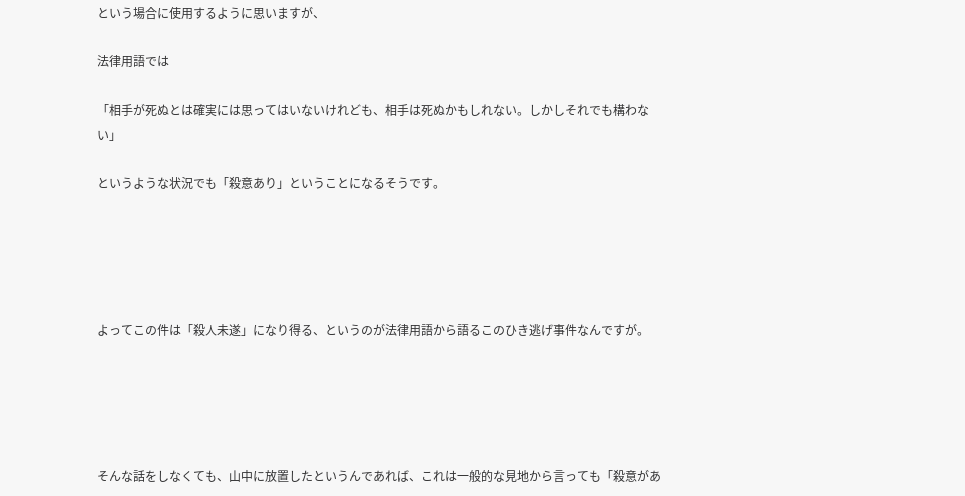という場合に使用するように思いますが、

法律用語では

「相手が死ぬとは確実には思ってはいないけれども、相手は死ぬかもしれない。しかしそれでも構わない」

というような状況でも「殺意あり」ということになるそうです。





よってこの件は「殺人未遂」になり得る、というのが法律用語から語るこのひき逃げ事件なんですが。





そんな話をしなくても、山中に放置したというんであれば、これは一般的な見地から言っても「殺意があ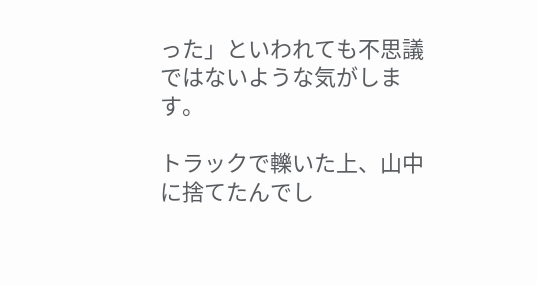った」といわれても不思議ではないような気がします。

トラックで轢いた上、山中に捨てたんでし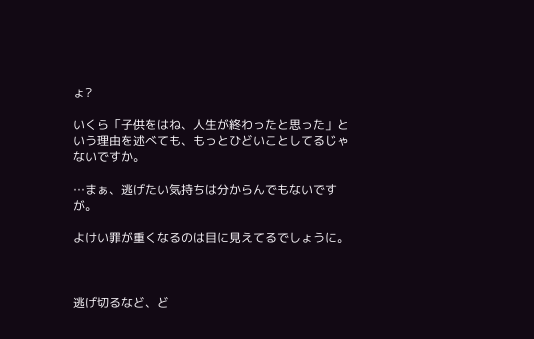ょ?

いくら「子供をはね、人生が終わったと思った」という理由を述べても、もっとひどいことしてるじゃないですか。

…まぁ、逃げたい気持ちは分からんでもないですが。

よけい罪が重くなるのは目に見えてるでしょうに。



逃げ切るなど、ど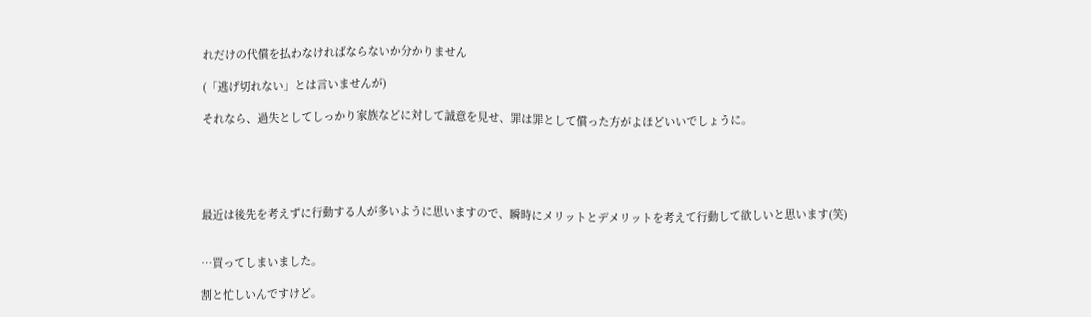れだけの代償を払わなければならないか分かりません

(「逃げ切れない」とは言いませんが)

それなら、過失としてしっかり家族などに対して誠意を見せ、罪は罪として償った方がよほどいいでしょうに。





最近は後先を考えずに行動する人が多いように思いますので、瞬時にメリットとデメリットを考えて行動して欲しいと思います(笑)


…買ってしまいました。

割と忙しいんですけど。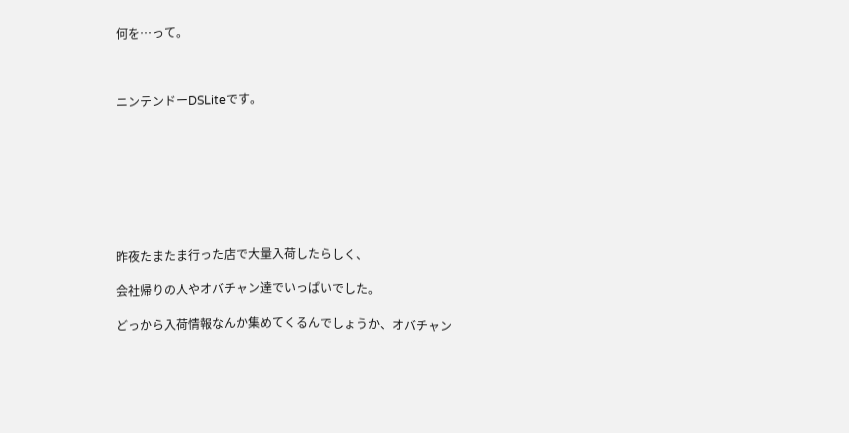何を…って。



ニンテンドーDSLiteです。








昨夜たまたま行った店で大量入荷したらしく、

会社帰りの人やオバチャン達でいっぱいでした。

どっから入荷情報なんか集めてくるんでしょうか、オバチャン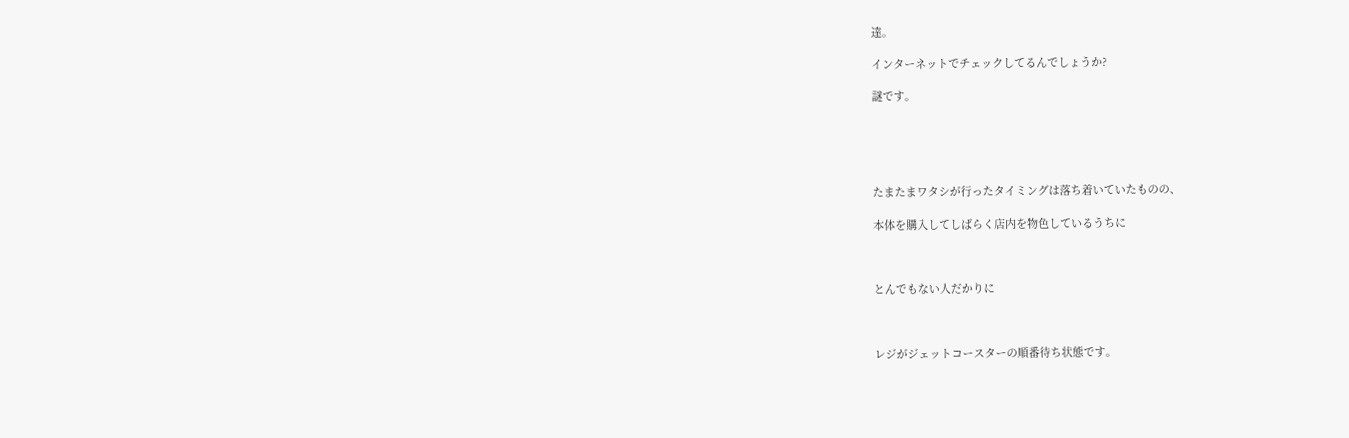達。

インターネットでチェックしてるんでしょうか?

謎です。





たまたまワタシが行ったタイミングは落ち着いていたものの、

本体を購入してしばらく店内を物色しているうちに



とんでもない人だかりに



レジがジェットコースターの順番待ち状態です。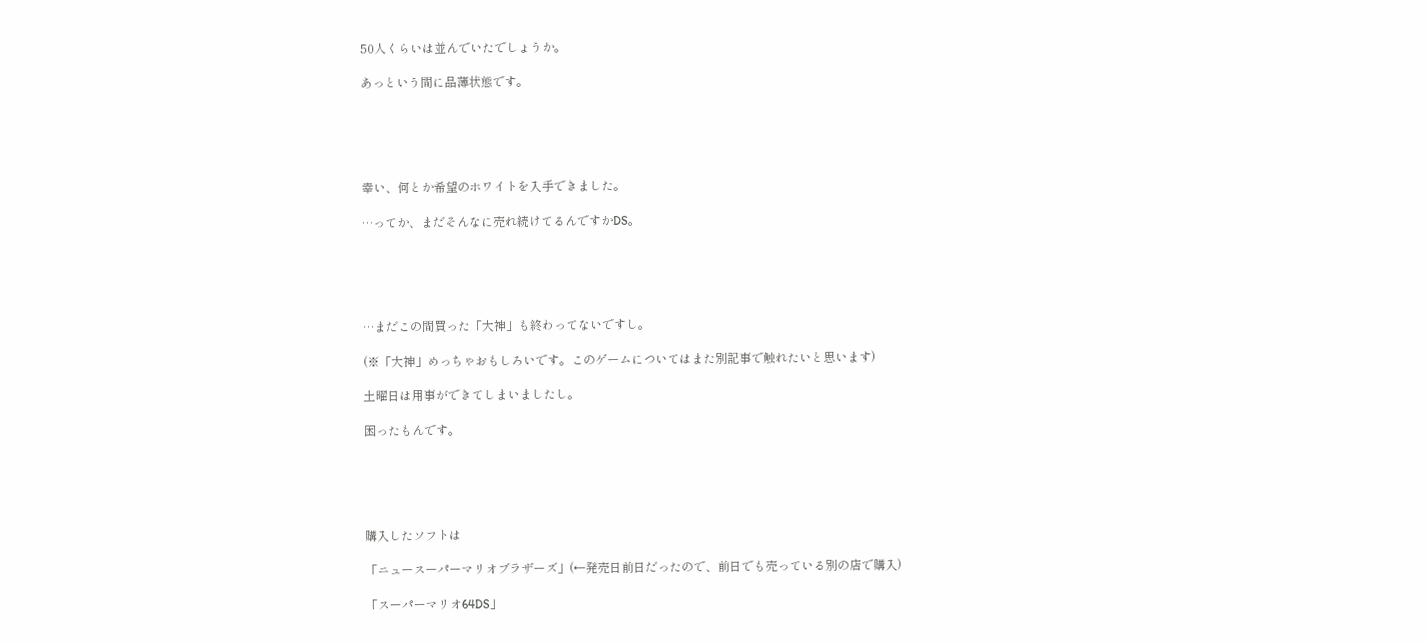50人くらいは並んでいたでしょうか。

あっという間に品薄状態です。





幸い、何とか希望のホワイトを入手できました。

…ってか、まだそんなに売れ続けてるんですかDS。





…まだこの間買った「大神」も終わってないですし。

(※「大神」めっちゃおもしろいです。このゲームについてはまた別記事で触れたいと思います)

土曜日は用事ができてしまいましたし。

困ったもんです。





購入したソフトは

「ニュースーパーマリオブラザーズ」(←発売日前日だったので、前日でも売っている別の店で購入)

「スーパーマリオ64DS」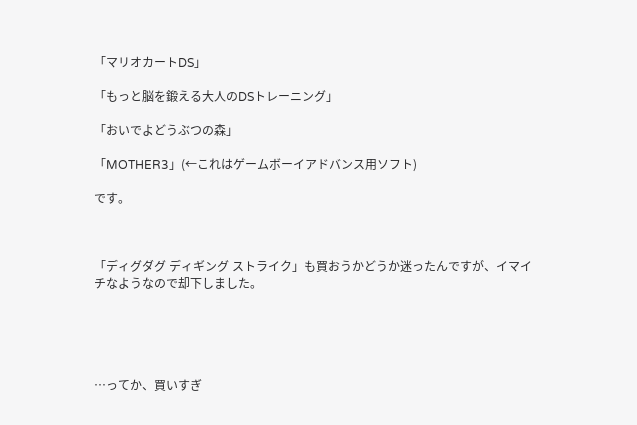「マリオカートDS」

「もっと脳を鍛える大人のDSトレーニング」

「おいでよどうぶつの森」

「MOTHER3」(←これはゲームボーイアドバンス用ソフト)

です。



「ディグダグ ディギング ストライク」も買おうかどうか迷ったんですが、イマイチなようなので却下しました。





…ってか、買いすぎ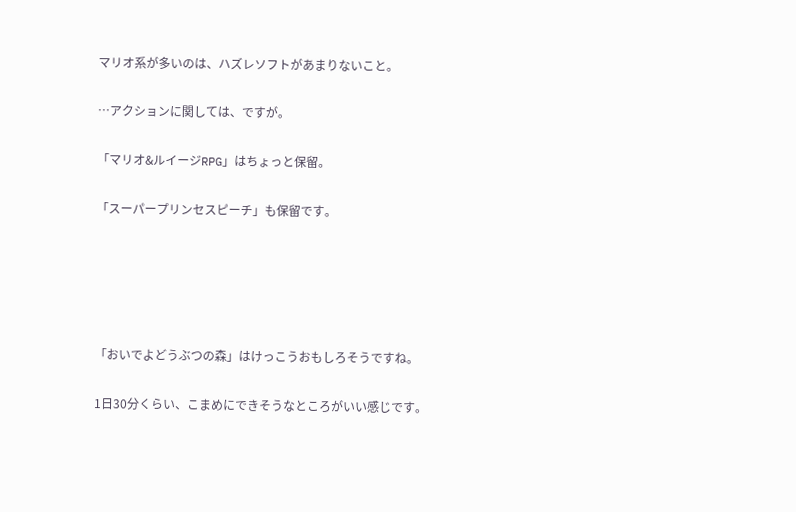マリオ系が多いのは、ハズレソフトがあまりないこと。

…アクションに関しては、ですが。

「マリオ&ルイージRPG」はちょっと保留。

「スーパープリンセスピーチ」も保留です。





「おいでよどうぶつの森」はけっこうおもしろそうですね。

1日30分くらい、こまめにできそうなところがいい感じです。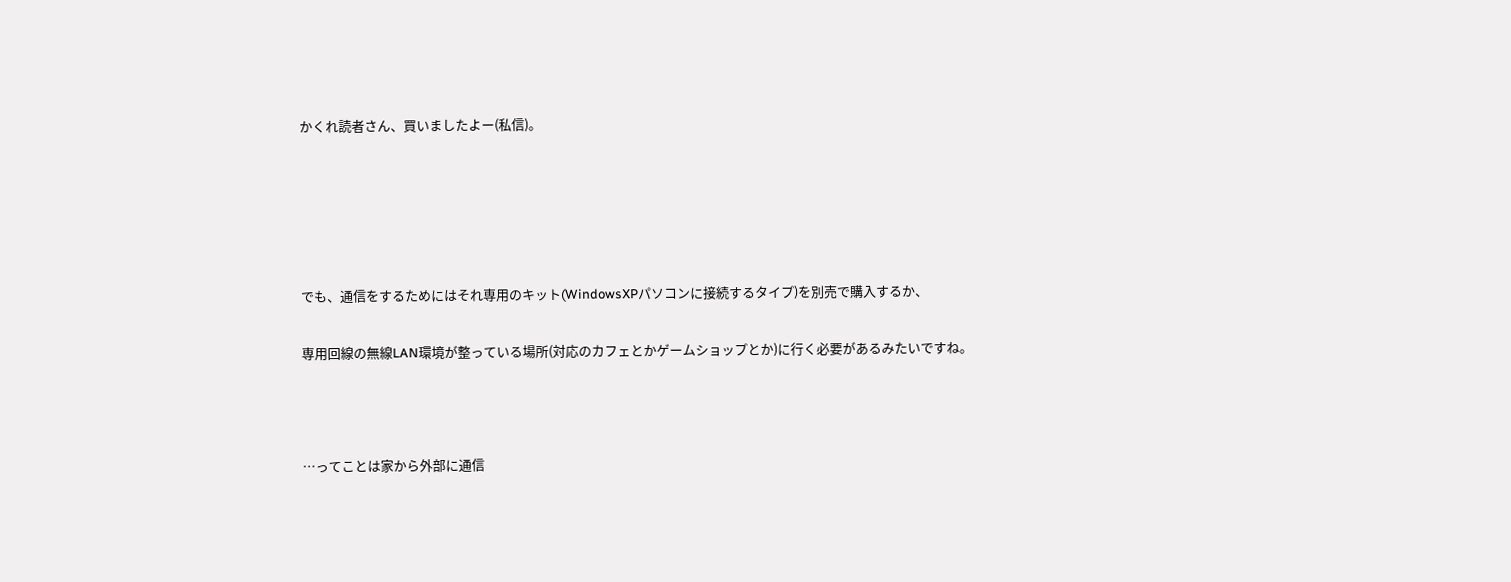かくれ読者さん、買いましたよー(私信)。





でも、通信をするためにはそれ専用のキット(WindowsXPパソコンに接続するタイプ)を別売で購入するか、

専用回線の無線LAN環境が整っている場所(対応のカフェとかゲームショップとか)に行く必要があるみたいですね。



…ってことは家から外部に通信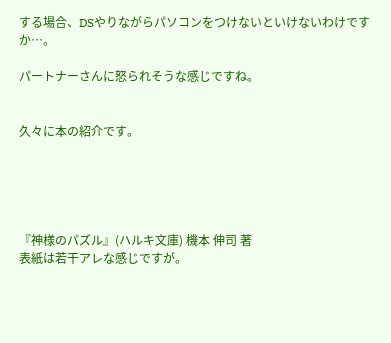する場合、DSやりながらパソコンをつけないといけないわけですか…。

パートナーさんに怒られそうな感じですね。


久々に本の紹介です。





『神様のパズル』(ハルキ文庫) 機本 伸司 著
表紙は若干アレな感じですが。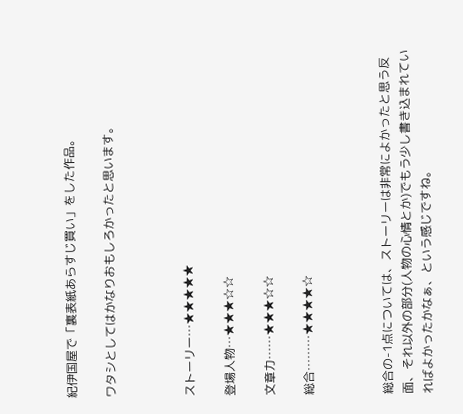紀伊国屋で「裏表紙あらすじ買い」をした作品。

ワタシとしてはかなりおもしろかったと思います。



ストーリー…★★★★★

登場人物…★★★☆☆

文章力……★★★☆☆

総合………★★★★☆



総合の-1点については、ストーリーは非常によかったと思う反面、それ以外の部分(人物の心情とか)でもう少し書き込まれていればよかったかなぁ、という感じですね。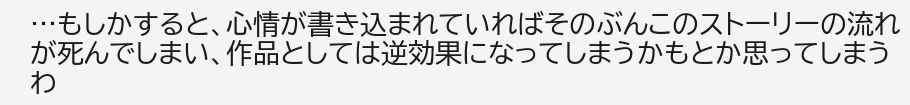…もしかすると、心情が書き込まれていればそのぶんこのストーリーの流れが死んでしまい、作品としては逆効果になってしまうかもとか思ってしまうわ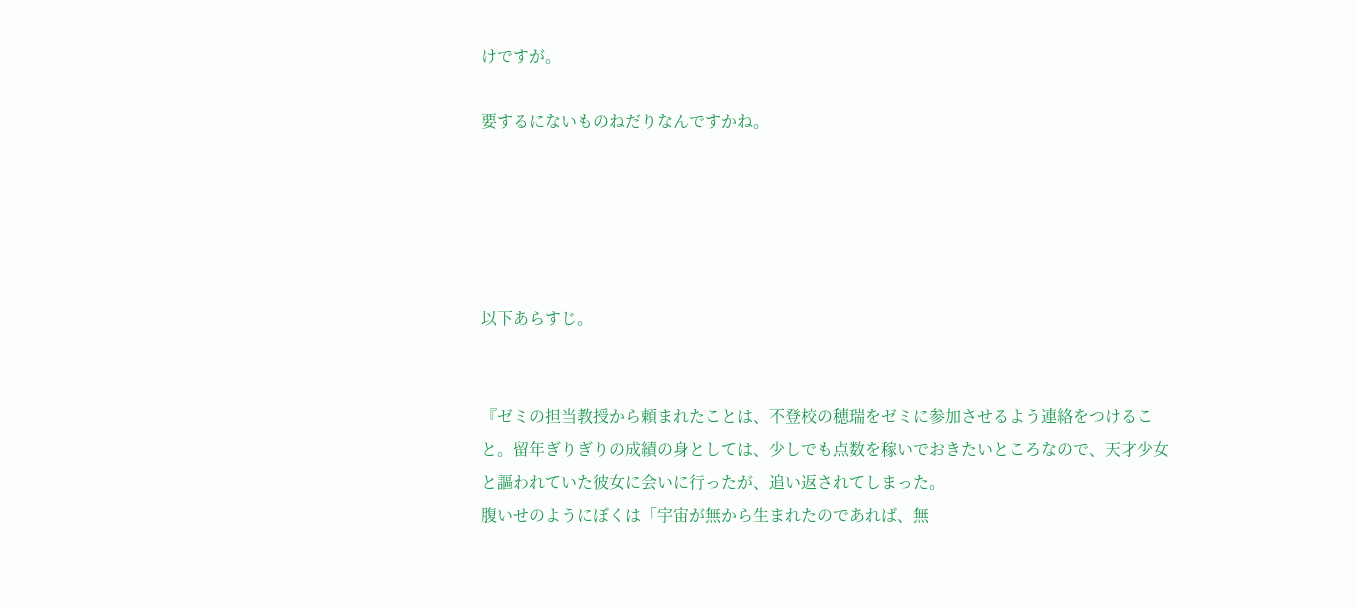けですが。

要するにないものねだりなんですかね。





以下あらすじ。


『ゼミの担当教授から頼まれたことは、不登校の穂瑞をゼミに参加させるよう連絡をつけること。留年ぎりぎりの成績の身としては、少しでも点数を稼いでおきたいところなので、天才少女と謳われていた彼女に会いに行ったが、追い返されてしまった。
腹いせのようにぼくは「宇宙が無から生まれたのであれば、無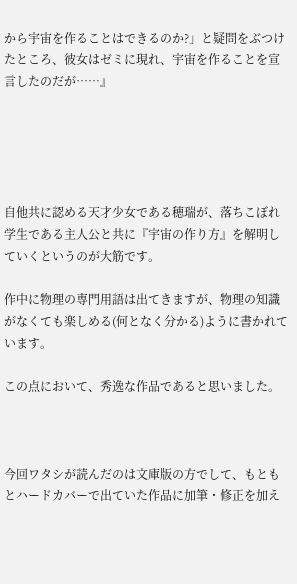から宇宙を作ることはできるのか?」と疑問をぶつけたところ、彼女はゼミに現れ、宇宙を作ることを宣言したのだが……』





自他共に認める天才少女である穂瑞が、落ちこぼれ学生である主人公と共に『宇宙の作り方』を解明していくというのが大筋です。

作中に物理の専門用語は出てきますが、物理の知識がなくても楽しめる(何となく分かる)ように書かれています。

この点において、秀逸な作品であると思いました。



今回ワタシが読んだのは文庫版の方でして、もともとハードカバーで出ていた作品に加筆・修正を加え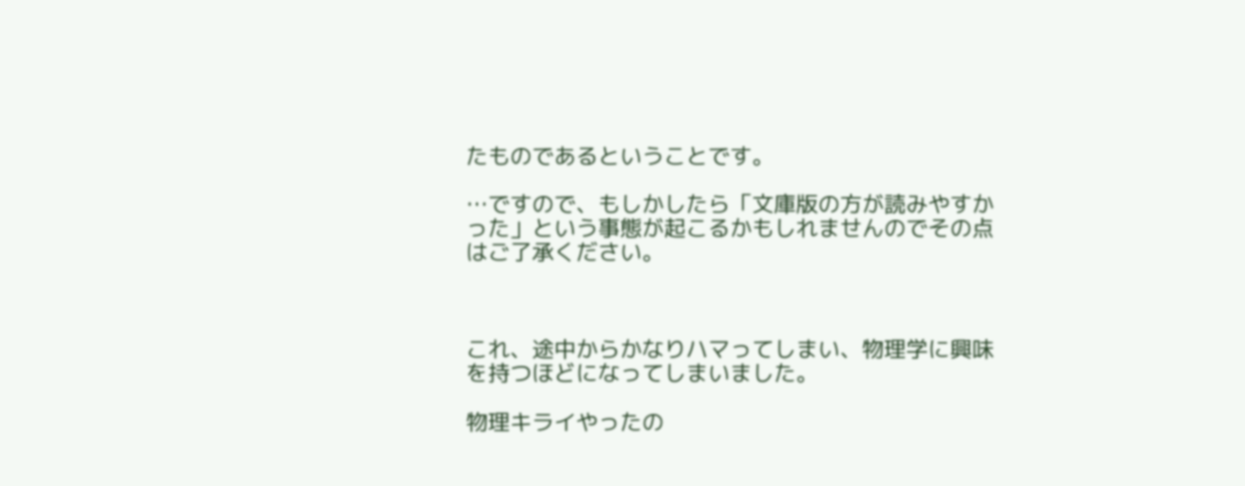たものであるということです。

…ですので、もしかしたら「文庫版の方が読みやすかった」という事態が起こるかもしれませんのでその点はご了承ください。



これ、途中からかなりハマってしまい、物理学に興味を持つほどになってしまいました。

物理キライやったの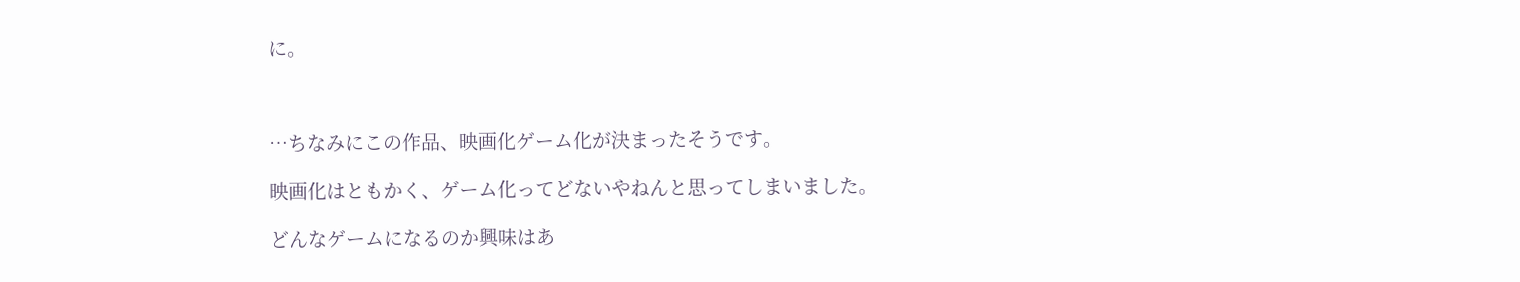に。



…ちなみにこの作品、映画化ゲーム化が決まったそうです。

映画化はともかく、ゲーム化ってどないやねんと思ってしまいました。

どんなゲームになるのか興味はあ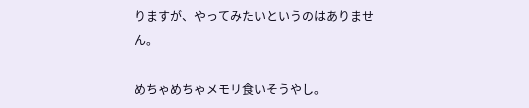りますが、やってみたいというのはありません。

めちゃめちゃメモリ食いそうやし。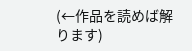(←作品を読めば解ります)